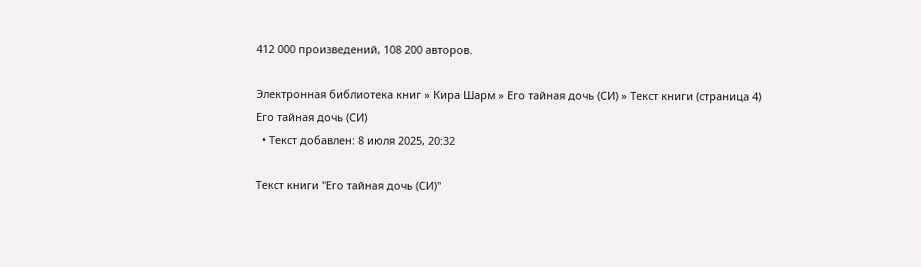412 000 произведений, 108 200 авторов.

Электронная библиотека книг » Кира Шарм » Его тайная дочь (СИ) » Текст книги (страница 4)
Его тайная дочь (СИ)
  • Текст добавлен: 8 июля 2025, 20:32

Текст книги "Его тайная дочь (СИ)"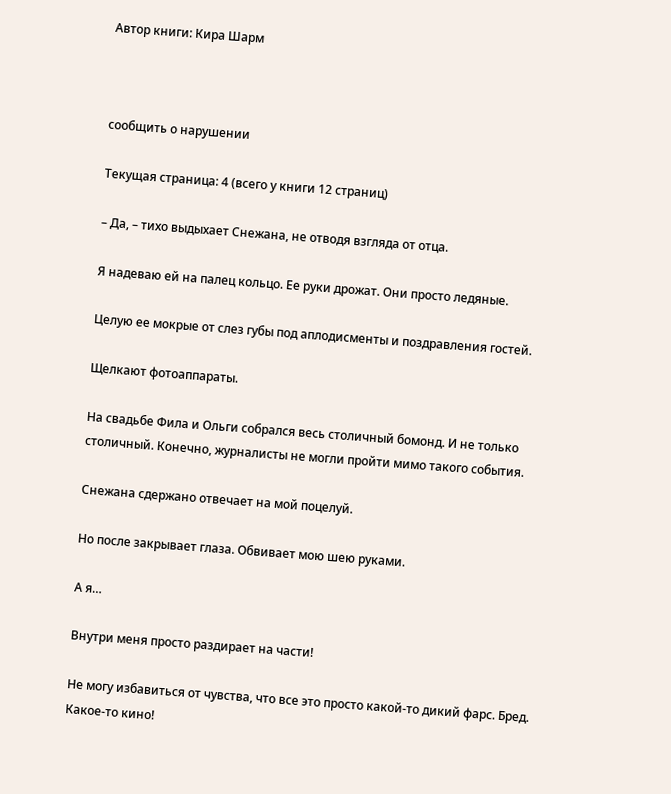Автор книги: Кира Шарм



сообщить о нарушении

Текущая страница: 4 (всего у книги 12 страниц)

– Да, – тихо выдыхает Снежана, не отводя взгляда от отца.

Я надеваю ей на палец кольцо. Ее руки дрожат. Они просто ледяные.

Целую ее мокрые от слез губы под аплодисменты и поздравления гостей.

Щелкают фотоаппараты.

На свадьбе Фила и Ольги собрался весь столичный бомонд. И не только столичный. Конечно, журналисты не могли пройти мимо такого события.

Снежана сдержано отвечает на мой поцелуй.

Но после закрывает глаза. Обвивает мою шею руками.

А я…

Внутри меня просто раздирает на части!

Не могу избавиться от чувства, что все это просто какой-то дикий фарс. Бред. Какое-то кино!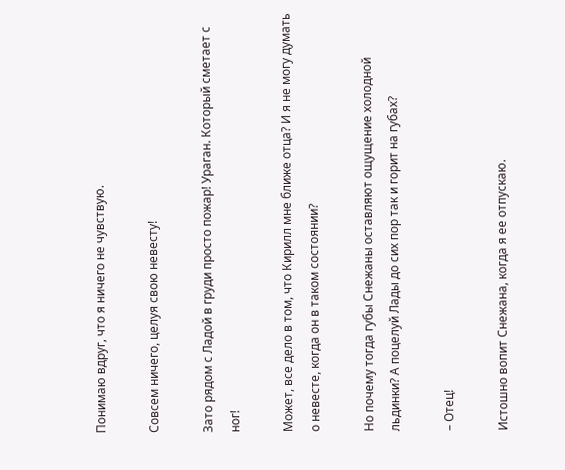Понимаю вдруг, что я ничего не чувствую.

Совсем ничего, целуя свою невесту!

Зато рядом с Ладой в груди просто пожар! Ураган. Который сметает с ног!

Может, все дело в том, что Кирилл мне ближе отца? И я не могу думать о невесте, когда он в таком состоянии?

Но почему тогда губы Снежаны оставляют ощущение холодной льдинки? А поцелуй Лады до сих пор так и горит на губах?

– Отец!

Истошно вопит Снежана, когда я ее отпускаю.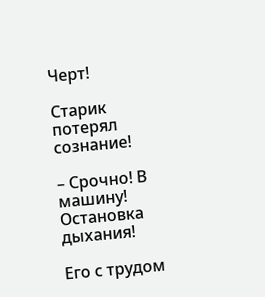Черт!

Старик потерял сознание!

– Срочно! В машину! Остановка дыхания!

Его с трудом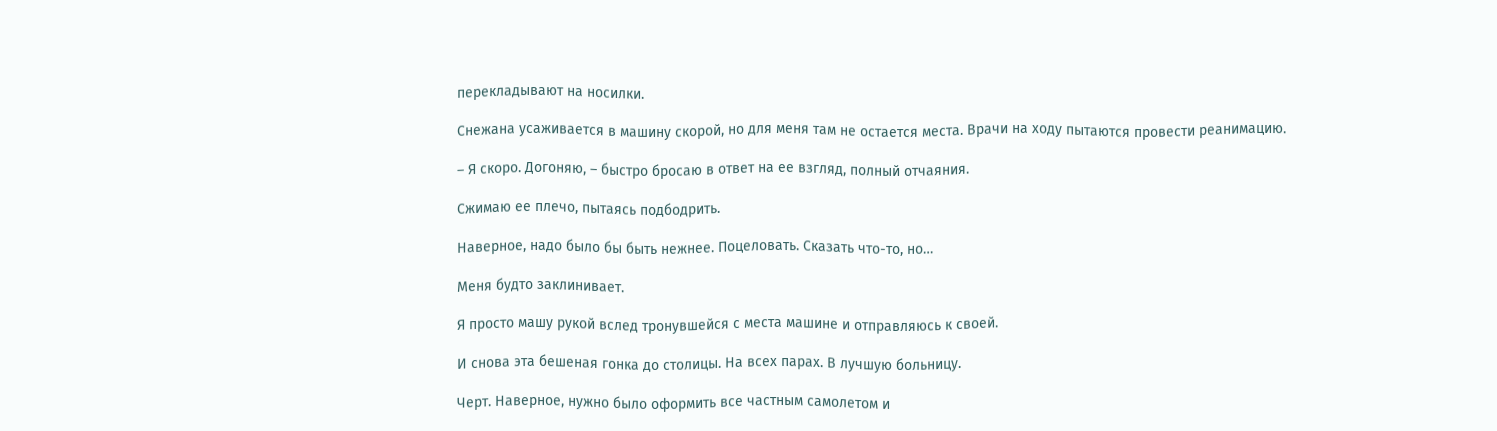перекладывают на носилки.

Снежана усаживается в машину скорой, но для меня там не остается места. Врачи на ходу пытаются провести реанимацию.

– Я скоро. Догоняю, – быстро бросаю в ответ на ее взгляд, полный отчаяния.

Сжимаю ее плечо, пытаясь подбодрить.

Наверное, надо было бы быть нежнее. Поцеловать. Сказать что-то, но…

Меня будто заклинивает.

Я просто машу рукой вслед тронувшейся с места машине и отправляюсь к своей.

И снова эта бешеная гонка до столицы. На всех парах. В лучшую больницу.

Черт. Наверное, нужно было оформить все частным самолетом и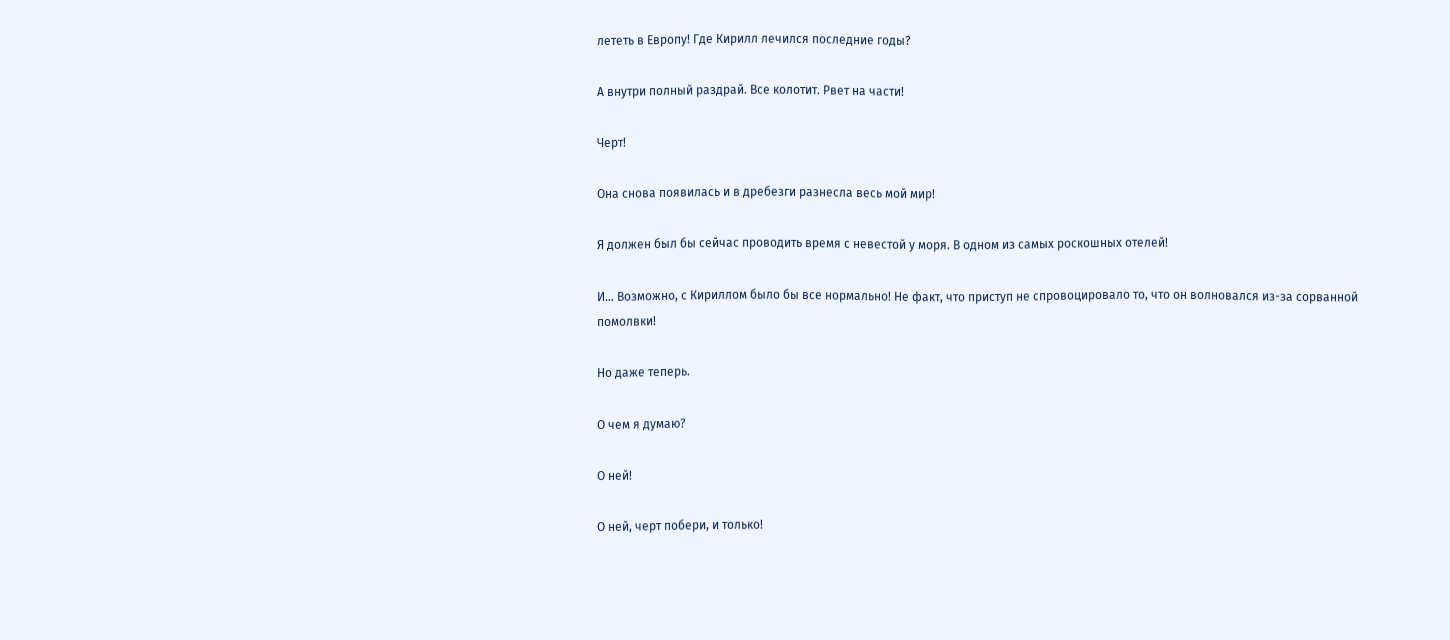лететь в Европу! Где Кирилл лечился последние годы?

А внутри полный раздрай. Все колотит. Рвет на части!

Черт!

Она снова появилась и в дребезги разнесла весь мой мир!

Я должен был бы сейчас проводить время с невестой у моря. В одном из самых роскошных отелей!

И… Возможно, с Кириллом было бы все нормально! Не факт, что приступ не спровоцировало то, что он волновался из-за сорванной помолвки!

Но даже теперь.

О чем я думаю?

О ней!

О ней, черт побери, и только!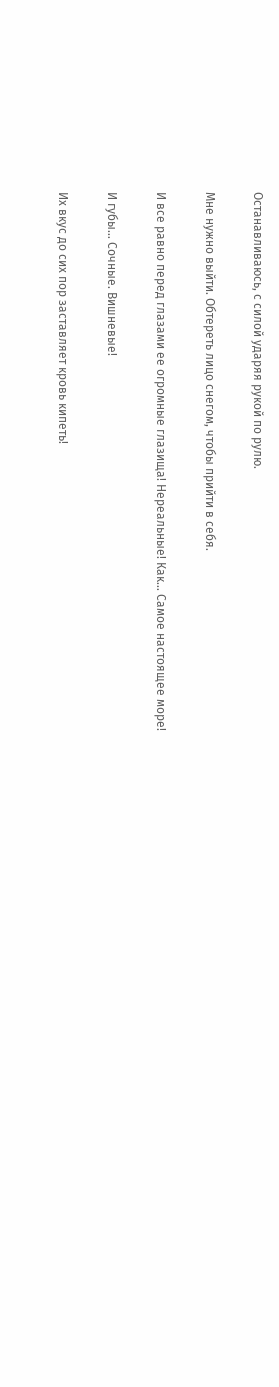Останавливаюсь, с силой ударяя рукой по рулю.

Мне нужно выйти. Обтереть лицо снегом, чтобы прийти в себя.

И все равно перед глазами ее огромные глазища! Нереальные! Как… Самое настоящее море!

И губы… Сочные. Вишневые!

Их вкус до сих пор заставляет кровь кипеть!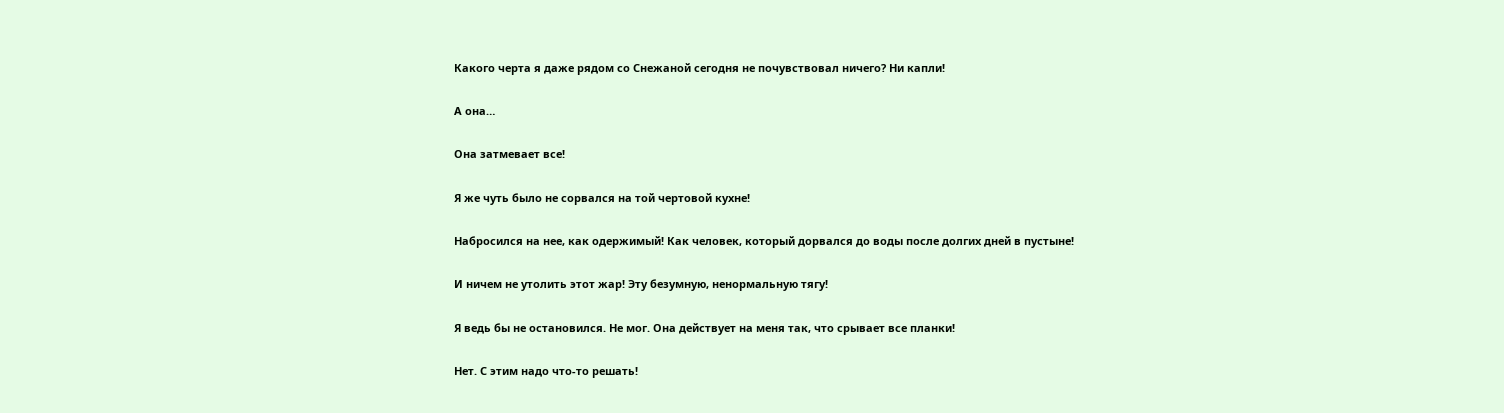Какого черта я даже рядом со Снежаной сегодня не почувствовал ничего? Ни капли!

А она…

Она затмевает все!

Я же чуть было не сорвался на той чертовой кухне!

Набросился на нее, как одержимый! Как человек, который дорвался до воды после долгих дней в пустыне!

И ничем не утолить этот жар! Эту безумную, ненормальную тягу!

Я ведь бы не остановился. Не мог. Она действует на меня так, что срывает все планки!

Нет. С этим надо что-то решать!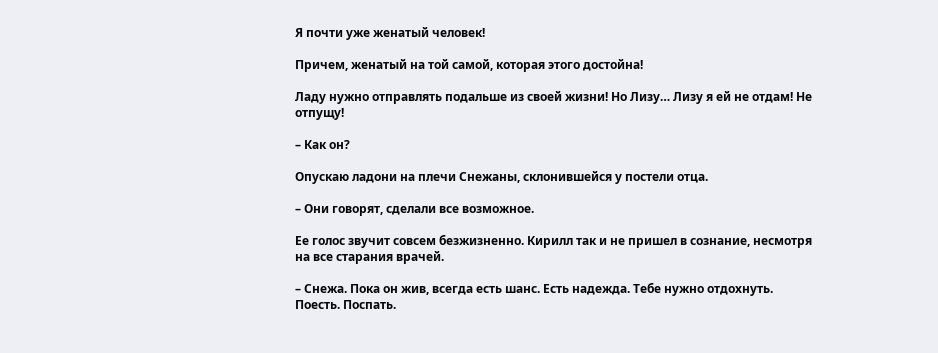Я почти уже женатый человек!

Причем, женатый на той самой, которая этого достойна!

Ладу нужно отправлять подальше из своей жизни! Но Лизу… Лизу я ей не отдам! Не отпущу!

– Как он?

Опускаю ладони на плечи Снежаны, склонившейся у постели отца.

– Они говорят, сделали все возможное.

Ее голос звучит совсем безжизненно. Кирилл так и не пришел в сознание, несмотря на все старания врачей.

– Снежа. Пока он жив, всегда есть шанс. Есть надежда. Тебе нужно отдохнуть. Поесть. Поспать.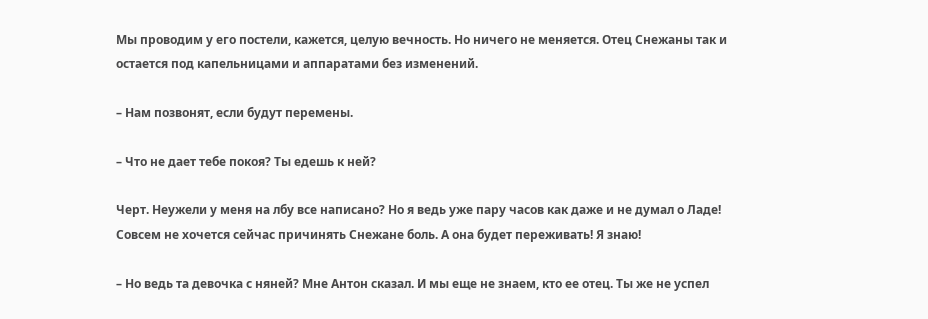Мы проводим у его постели, кажется, целую вечность. Но ничего не меняется. Отец Снежаны так и остается под капельницами и аппаратами без изменений.

– Нам позвонят, если будут перемены.

– Что не дает тебе покоя? Ты едешь к ней?

Черт. Неужели у меня на лбу все написано? Но я ведь уже пару часов как даже и не думал о Ладе! Совсем не хочется сейчас причинять Снежане боль. А она будет переживать! Я знаю!

– Но ведь та девочка с няней? Мне Антон сказал. И мы еще не знаем, кто ее отец. Ты же не успел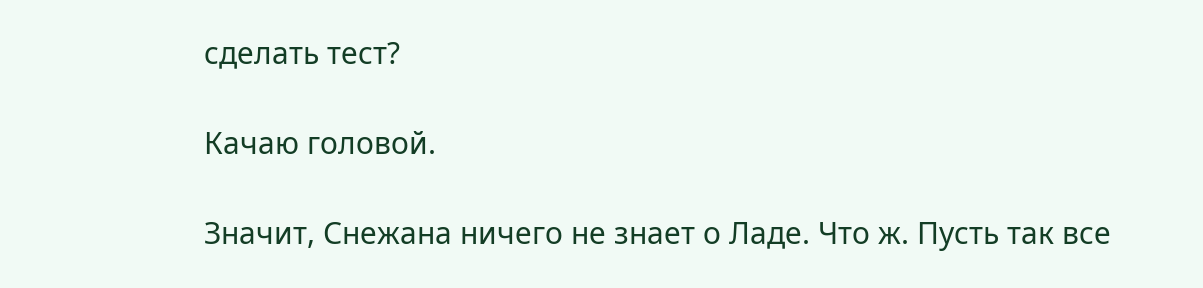сделать тест?

Качаю головой.

Значит, Снежана ничего не знает о Ладе. Что ж. Пусть так все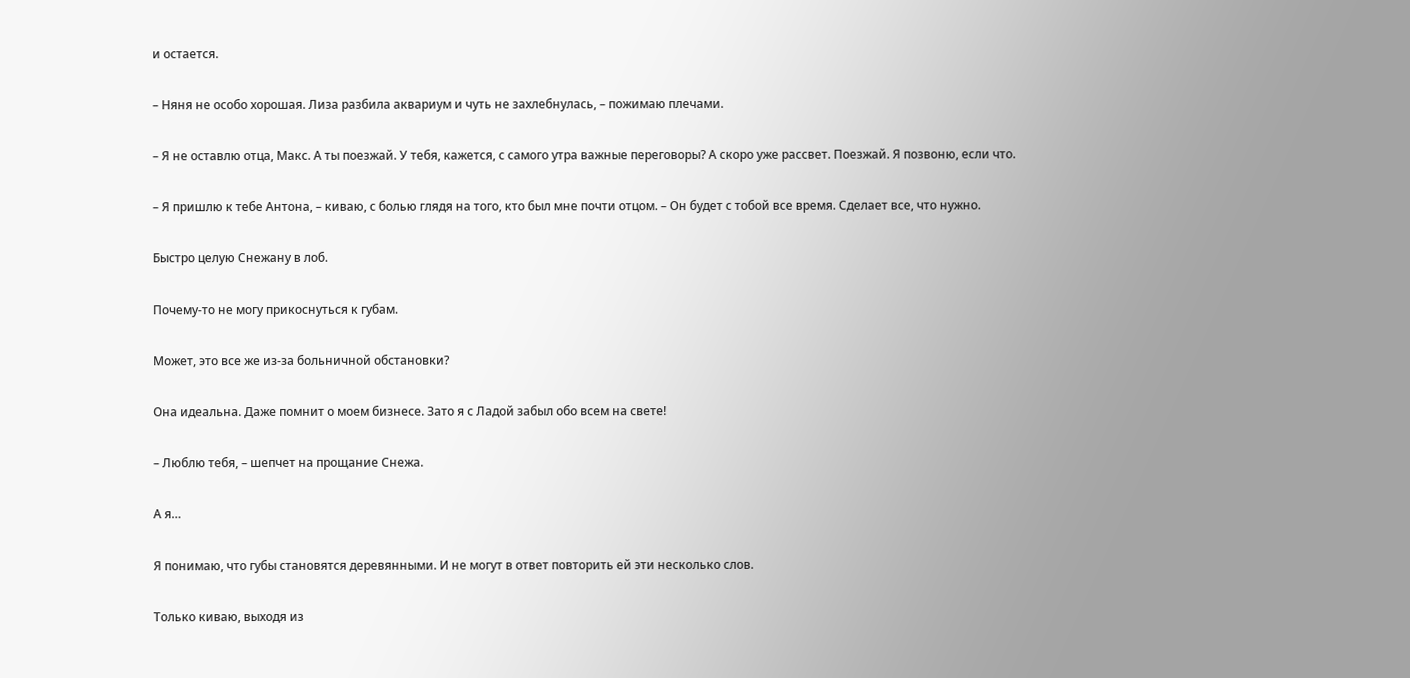и остается.

– Няня не особо хорошая. Лиза разбила аквариум и чуть не захлебнулась, – пожимаю плечами.

– Я не оставлю отца, Макс. А ты поезжай. У тебя, кажется, с самого утра важные переговоры? А скоро уже рассвет. Поезжай. Я позвоню, если что.

– Я пришлю к тебе Антона, – киваю, с болью глядя на того, кто был мне почти отцом. – Он будет с тобой все время. Сделает все, что нужно.

Быстро целую Снежану в лоб.

Почему-то не могу прикоснуться к губам.

Может, это все же из-за больничной обстановки?

Она идеальна. Даже помнит о моем бизнесе. Зато я с Ладой забыл обо всем на свете!

– Люблю тебя, – шепчет на прощание Снежа.

А я…

Я понимаю, что губы становятся деревянными. И не могут в ответ повторить ей эти несколько слов.

Только киваю, выходя из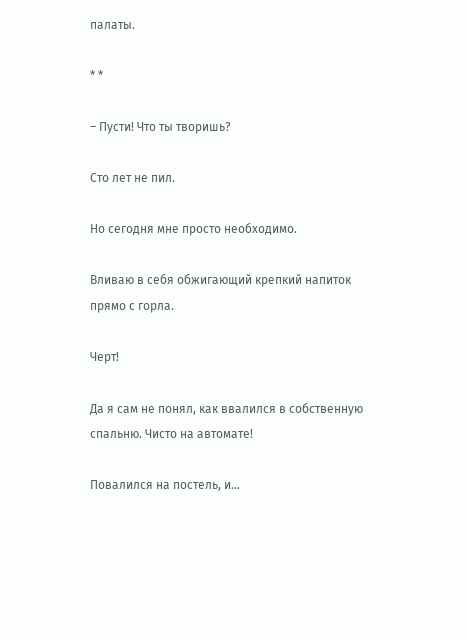палаты.

* *

– Пусти! Что ты творишь?

Сто лет не пил.

Но сегодня мне просто необходимо.

Вливаю в себя обжигающий крепкий напиток прямо с горла.

Черт!

Да я сам не понял, как ввалился в собственную спальню. Чисто на автомате!

Повалился на постель, и…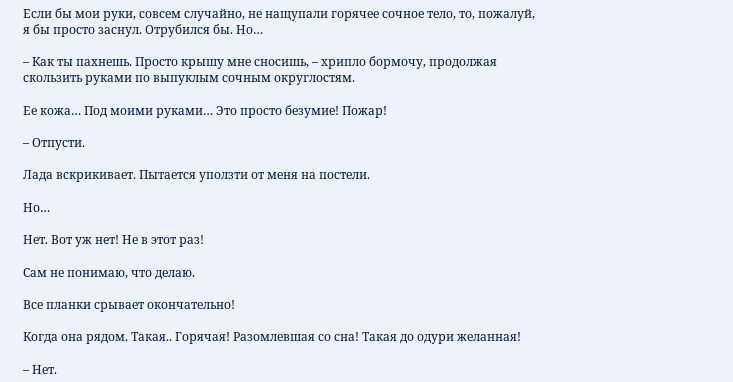Если бы мои руки, совсем случайно, не нащупали горячее сочное тело, то, пожалуй, я бы просто заснул. Отрубился бы. Но…

– Как ты пахнешь. Просто крышу мне сносишь, – хрипло бормочу, продолжая скользить руками по выпуклым сочным округлостям.

Ее кожа… Под моими руками… Это просто безумие! Пожар!

– Отпусти.

Лада вскрикивает. Пытается уползти от меня на постели.

Но…

Нет. Вот уж нет! Не в этот раз!

Сам не понимаю, что делаю.

Все планки срывает окончательно!

Когда она рядом. Такая.. Горячая! Разомлевшая со сна! Такая до одури желанная!

– Нет.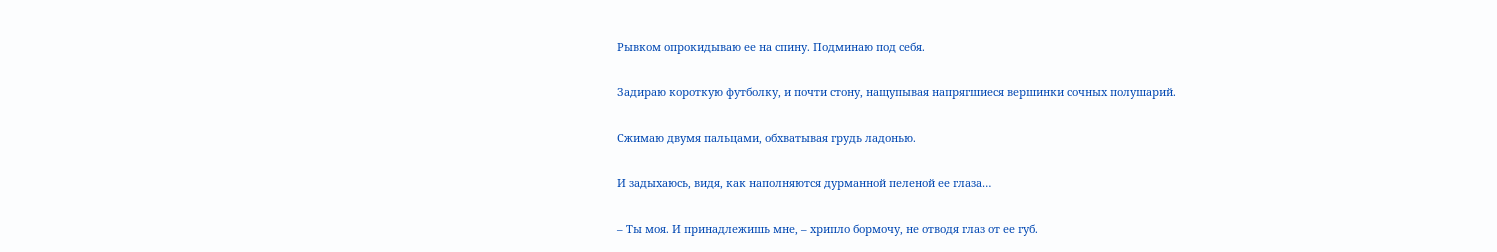Рывком опрокидываю ее на спину. Подминаю под себя.

Задираю короткую футболку, и почти стону, нащупывая напрягшиеся вершинки сочных полушарий.

Сжимаю двумя пальцами, обхватывая грудь ладонью.

И задыхаюсь, видя, как наполняются дурманной пеленой ее глаза…

– Ты моя. И принадлежишь мне, – хрипло бормочу, не отводя глаз от ее губ.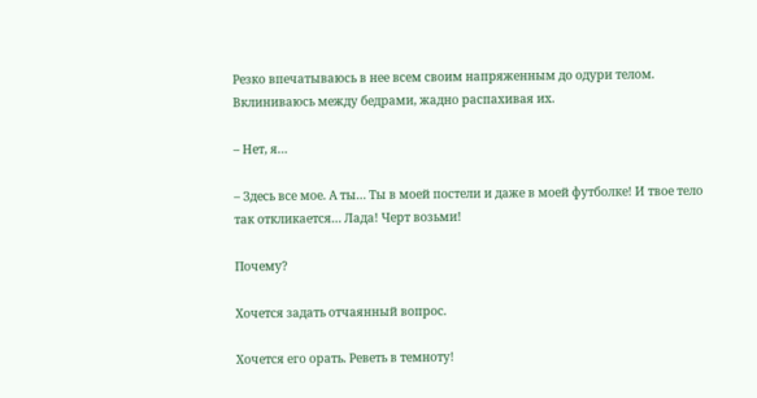Резко впечатываюсь в нее всем своим напряженным до одури телом. Вклиниваюсь между бедрами, жадно распахивая их.

– Нет, я…

– Здесь все мое. А ты… Ты в моей постели и даже в моей футболке! И твое тело так откликается… Лада! Черт возьми!

Почему?

Хочется задать отчаянный вопрос.

Хочется его орать. Реветь в темноту!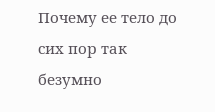Почему ее тело до сих пор так безумно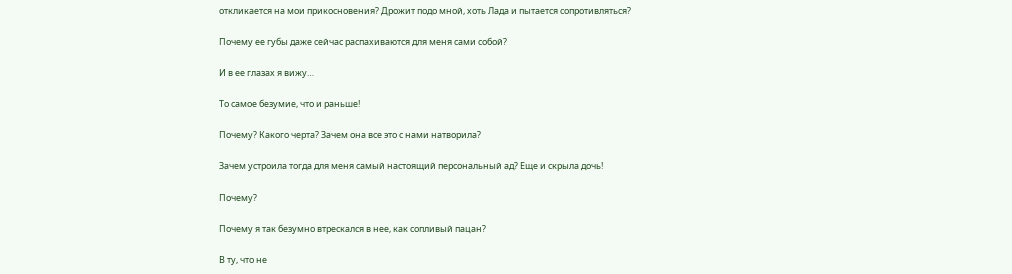откликается на мои прикосновения? Дрожит подо мной, хоть Лада и пытается сопротивляться?

Почему ее губы даже сейчас распахиваются для меня сами собой?

И в ее глазах я вижу…

То самое безумие, что и раньше!

Почему? Какого черта? Зачем она все это с нами натворила?

Зачем устроила тогда для меня самый настоящий персональный ад? Еще и скрыла дочь!

Почему?

Почему я так безумно втрескался в нее, как сопливый пацан?

В ту, что не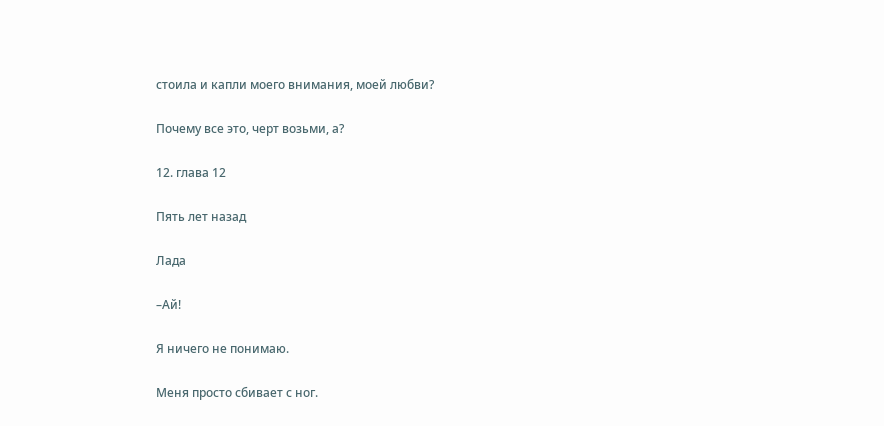стоила и капли моего внимания, моей любви?

Почему все это, черт возьми, а?

12. глава 12

Пять лет назад

Лада

–Ай!

Я ничего не понимаю.

Меня просто сбивает с ног.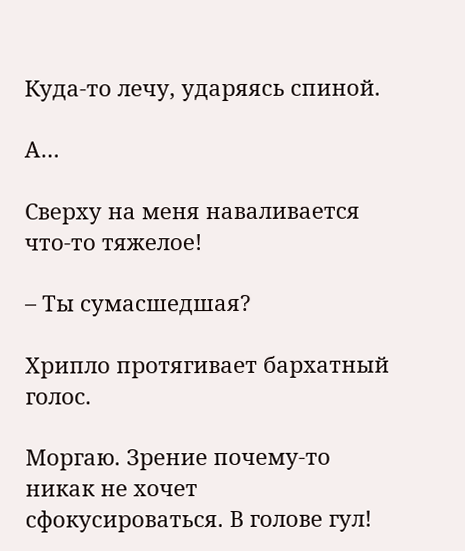Куда-то лечу, ударяясь спиной.

А…

Сверху на меня наваливается что-то тяжелое!

– Ты сумасшедшая?

Хрипло протягивает бархатный голос.

Моргаю. Зрение почему-то никак не хочет сфокусироваться. В голове гул!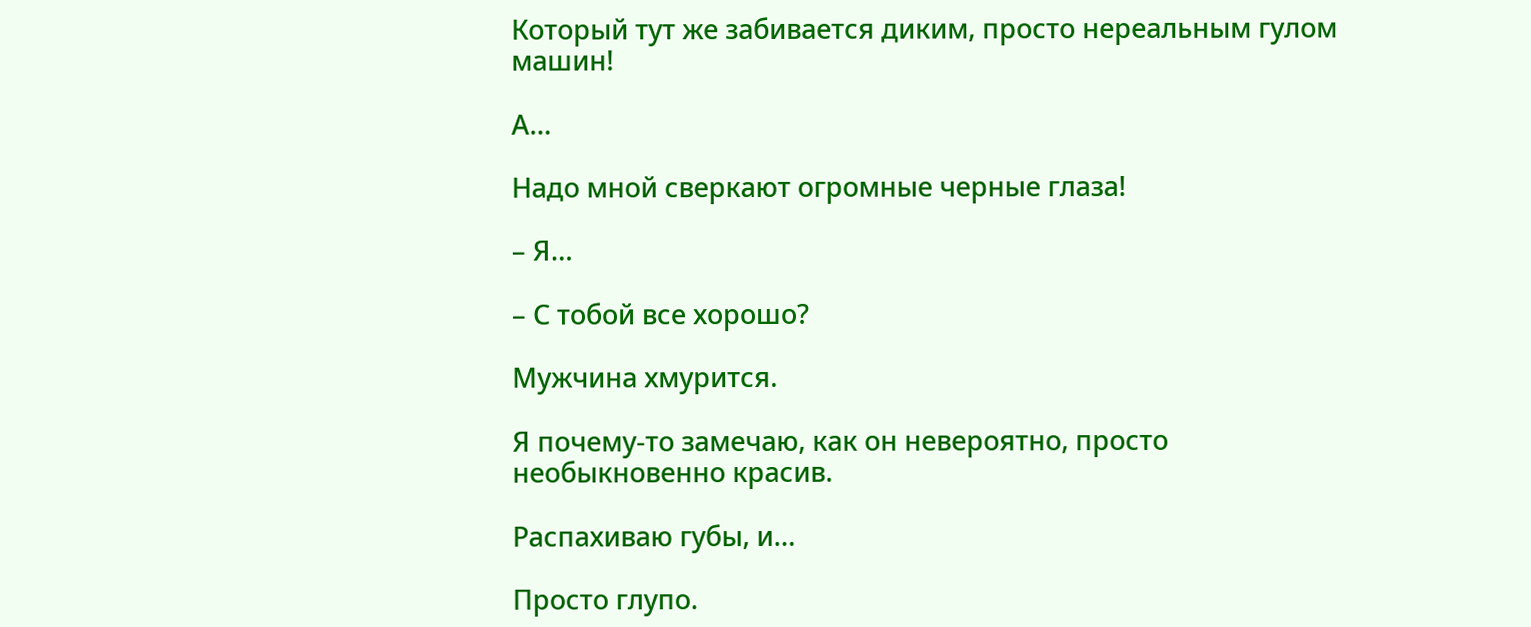Который тут же забивается диким, просто нереальным гулом машин!

А…

Надо мной сверкают огромные черные глаза!

– Я…

– С тобой все хорошо?

Мужчина хмурится.

Я почему-то замечаю, как он невероятно, просто необыкновенно красив.

Распахиваю губы, и…

Просто глупо.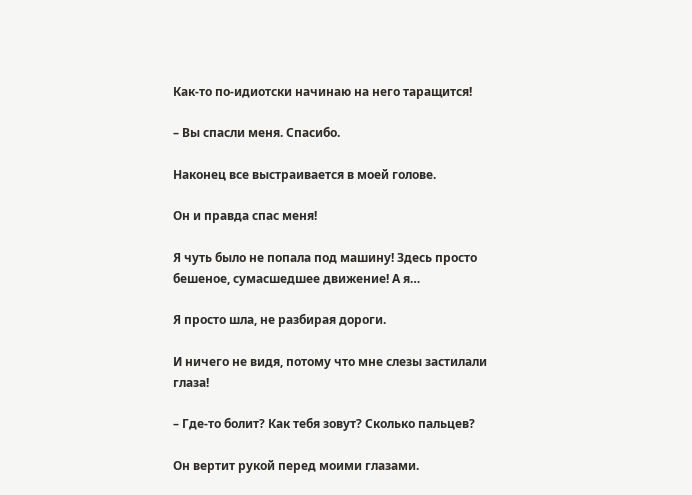Как-то по-идиотски начинаю на него таращится!

– Вы спасли меня. Спасибо.

Наконец все выстраивается в моей голове.

Он и правда спас меня!

Я чуть было не попала под машину! Здесь просто бешеное, сумасшедшее движение! А я…

Я просто шла, не разбирая дороги.

И ничего не видя, потому что мне слезы застилали глаза!

– Где-то болит? Как тебя зовут? Сколько пальцев?

Он вертит рукой перед моими глазами.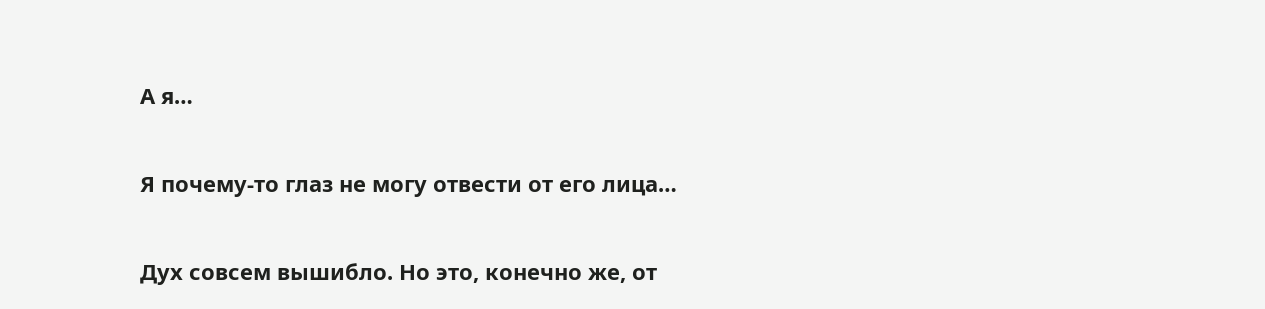А я…

Я почему-то глаз не могу отвести от его лица…

Дух совсем вышибло. Но это, конечно же, от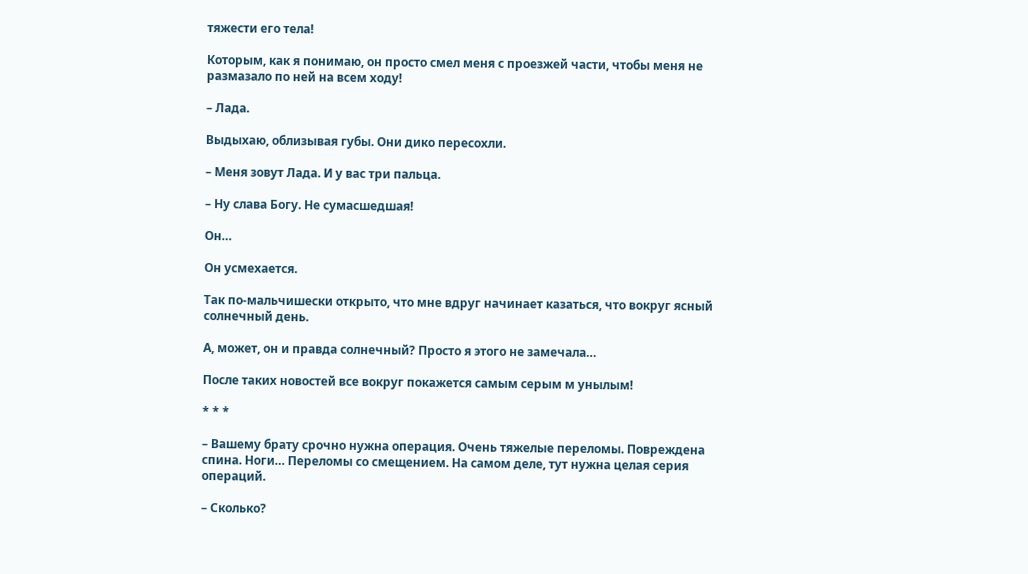тяжести его тела!

Которым, как я понимаю, он просто смел меня с проезжей части, чтобы меня не размазало по ней на всем ходу!

– Лада.

Выдыхаю, облизывая губы. Они дико пересохли.

– Меня зовут Лада. И у вас три пальца.

– Ну слава Богу. Не сумасшедшая!

Он…

Он усмехается.

Так по-мальчишески открыто, что мне вдруг начинает казаться, что вокруг ясный солнечный день.

А, может, он и правда солнечный? Просто я этого не замечала…

После таких новостей все вокруг покажется самым серым м унылым!

* * *

– Вашему брату срочно нужна операция. Очень тяжелые переломы. Повреждена спина. Ноги… Переломы со смещением. На самом деле, тут нужна целая серия операций.

– Сколько?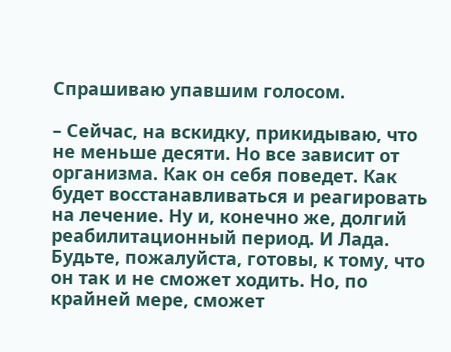Спрашиваю упавшим голосом.

– Сейчас, на вскидку, прикидываю, что не меньше десяти. Но все зависит от организма. Как он себя поведет. Как будет восстанавливаться и реагировать на лечение. Ну и, конечно же, долгий реабилитационный период. И Лада. Будьте, пожалуйста, готовы, к тому, что он так и не сможет ходить. Но, по крайней мере, сможет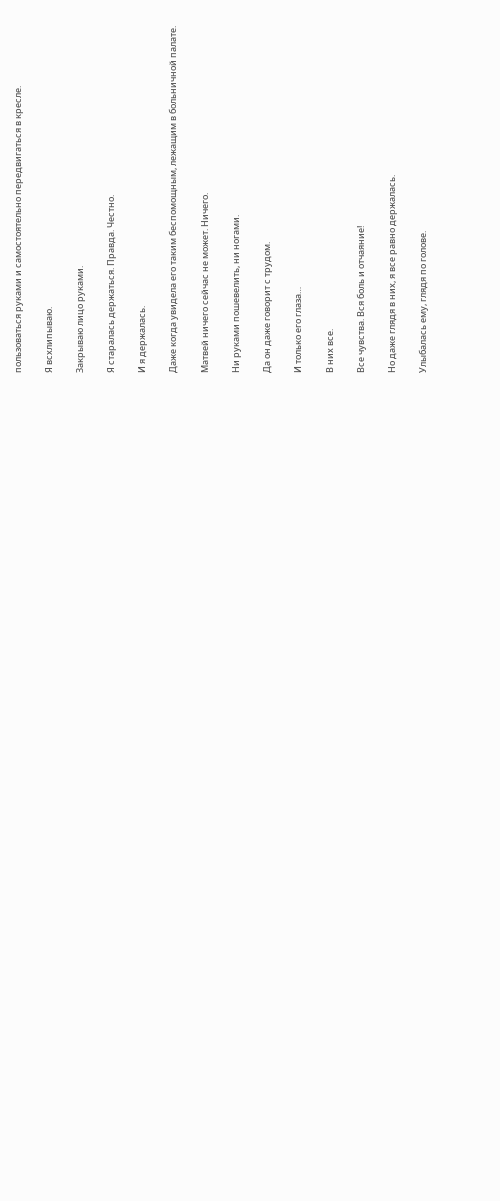пользоваться руками и самостоятельно передвигаться в кресле.

Я всхлипываю.

Закрываю лицо руками.

Я старалась держаться. Правда. Честно.

И я держалась.

Даже когда увидела его таким беспомощным, лежащим в больничной палате.

Матвей ничего сейчас не может. Ничего.

Ни руками пошевелить, ни ногами.

Да он даже говорит с трудом.

И только его глаза…

В них все.

Все чувства. Вся боль и отчаяние!

Но даже глядя в них, я все равно держалась.

Улыбалась ему, глядя по голове.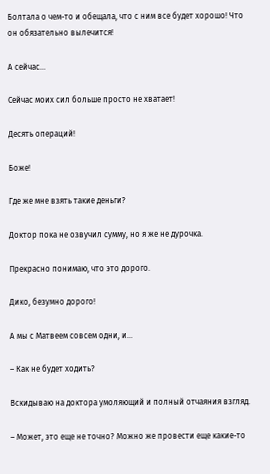Болтала о чем-то и обещала, что с ним все будет хорошо! Что он обязательно вылечится!

А сейчас…

Сейчас моих сил больше просто не хватает!

Десять операций!

Боже!

Где же мне взять такие деньги?

Доктор пока не озвучил сумму, но я же не дурочка.

Прекрасно понимаю, что это дорого.

Дико, безумно дорого!

А мы с Матвеем совсем одни, и…

– Как не будет ходить?

Вскидываю на доктора умоляющий и полный отчаяния взгляд.

– Может, это еще не точно? Можно же провести еще какие-то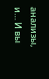анализы, и… И вы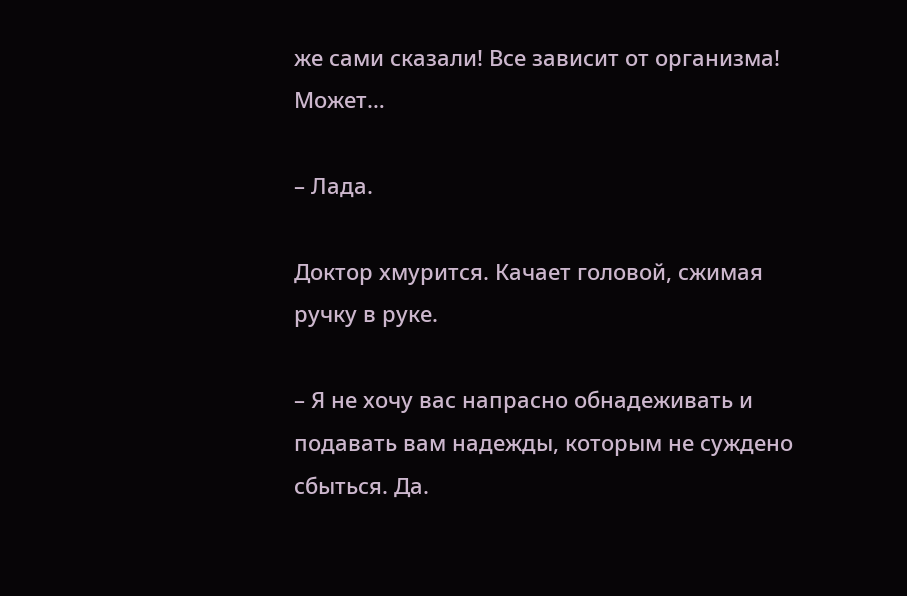же сами сказали! Все зависит от организма! Может…

– Лада.

Доктор хмурится. Качает головой, сжимая ручку в руке.

– Я не хочу вас напрасно обнадеживать и подавать вам надежды, которым не суждено сбыться. Да.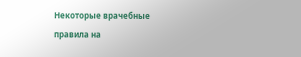Некоторые врачебные правила на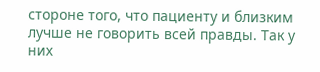стороне того, что пациенту и близким лучше не говорить всей правды. Так у них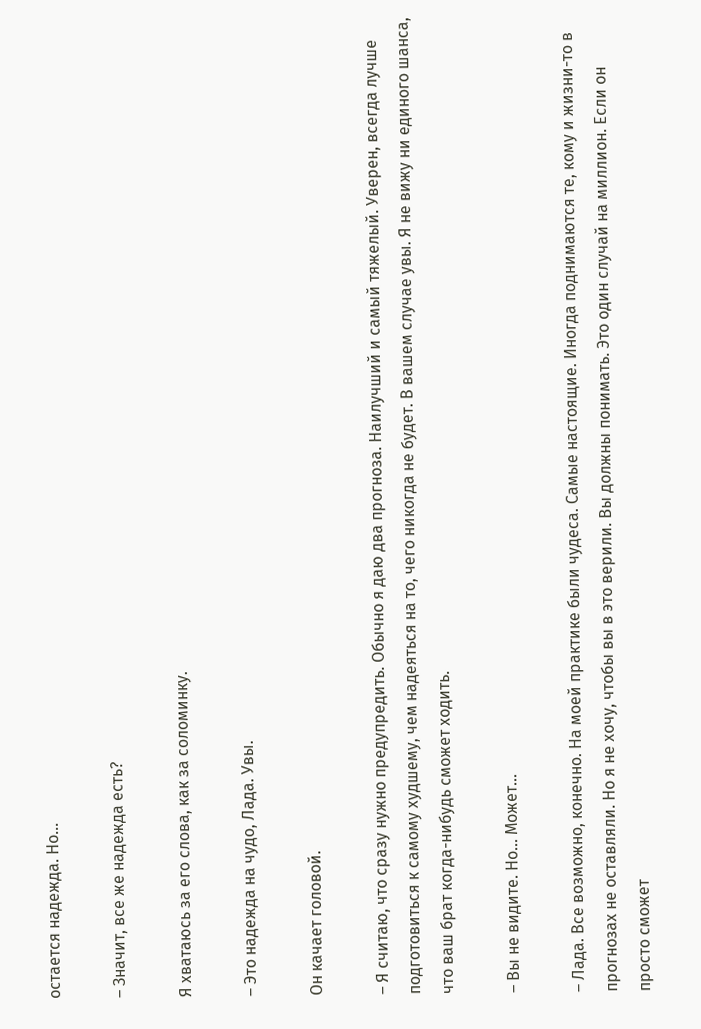остается надежда. Но…

– Значит, все же надежда есть?

Я хватаюсь за его слова, как за соломинку.

– Это надежда на чудо, Лада. Увы.

Он качает головой.

– Я считаю, что сразу нужно предупредить. Обычно я даю два прогноза. Наилучший и самый тяжелый. Уверен, всегда лучше подготовиться к самому худшему, чем надеяться на то, чего никогда не будет. В вашем случае увы. Я не вижу ни единого шанса, что ваш брат когда-нибудь сможет ходить.

– Вы не видите. Но… Может…

– Лада. Все возможно, конечно. На моей практике были чудеса. Самые настоящие. Иногда поднимаются те, кому и жизни-то в прогнозах не оставляли. Но я не хочу, чтобы вы в это верили. Вы должны понимать. Это один случай на миллион. Если он просто сможет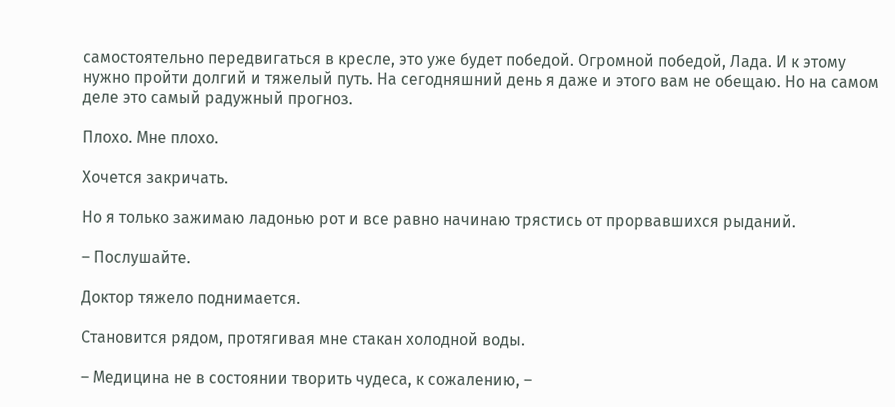самостоятельно передвигаться в кресле, это уже будет победой. Огромной победой, Лада. И к этому нужно пройти долгий и тяжелый путь. На сегодняшний день я даже и этого вам не обещаю. Но на самом деле это самый радужный прогноз.

Плохо. Мне плохо.

Хочется закричать.

Но я только зажимаю ладонью рот и все равно начинаю трястись от прорвавшихся рыданий.

– Послушайте.

Доктор тяжело поднимается.

Становится рядом, протягивая мне стакан холодной воды.

– Медицина не в состоянии творить чудеса, к сожалению, –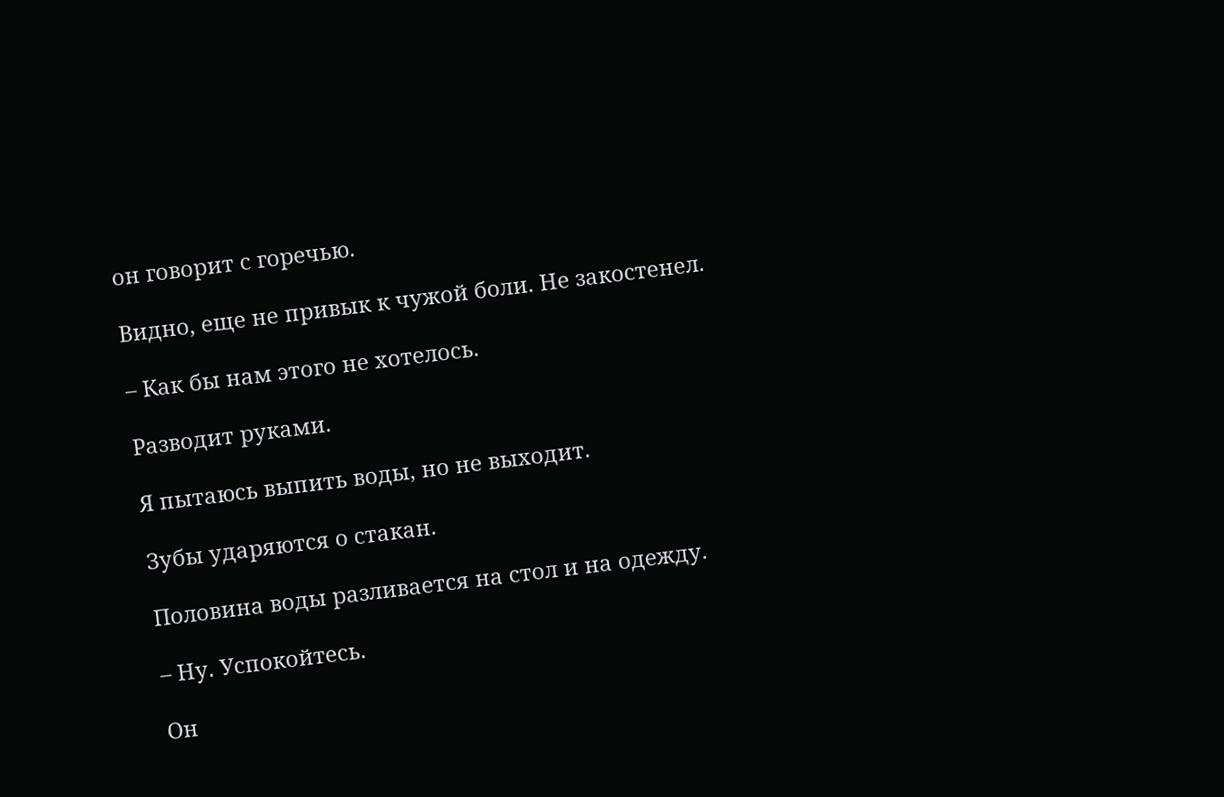он говорит с горечью.

Видно, еще не привык к чужой боли. Не закостенел.

– Как бы нам этого не хотелось.

Разводит руками.

Я пытаюсь выпить воды, но не выходит.

Зубы ударяются о стакан.

Половина воды разливается на стол и на одежду.

– Ну. Успокойтесь.

Он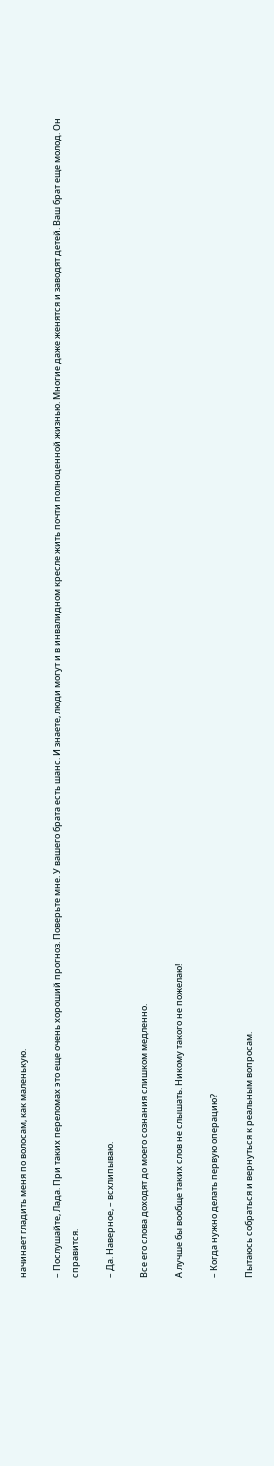начинает гладить меня по волосам, как маленькую.

– Послушайте, Лада. При таких переломах это еще очень хороший прогноз. Поверьте мне. У вашего брата есть шанс. И знаете, люди могут и в инвалидном кресле жить почти полноценной жизнью. Многие даже женятся и заводят детей. Ваш брат еще молод. Он справится.

– Да. Наверное, – всхлипываю.

Все его слова доходят до моего сознания слишком медленно.

А лучше бы вообще таких слов не слышать. Никому такого не пожелаю!

– Когда нужно делать первую операцию?

Пытаюсь собраться и вернуться к реальным вопросам.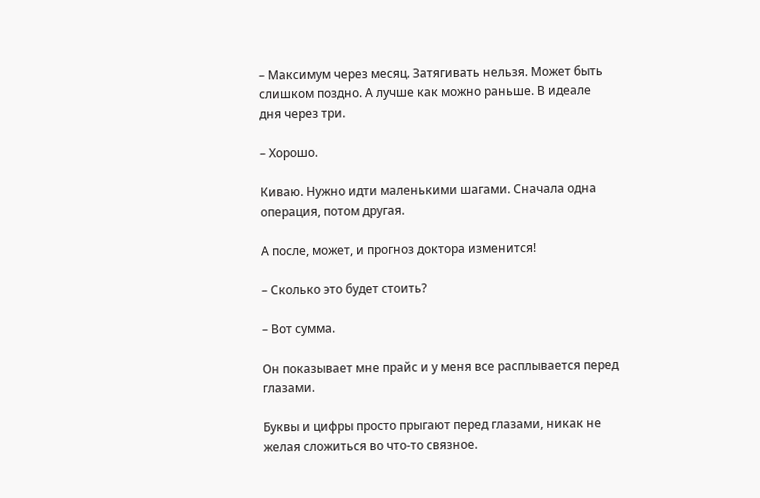– Максимум через месяц. Затягивать нельзя. Может быть слишком поздно. А лучше как можно раньше. В идеале дня через три.

– Хорошо.

Киваю. Нужно идти маленькими шагами. Сначала одна операция, потом другая.

А после, может, и прогноз доктора изменится!

– Сколько это будет стоить?

– Вот сумма.

Он показывает мне прайс и у меня все расплывается перед глазами.

Буквы и цифры просто прыгают перед глазами, никак не желая сложиться во что-то связное.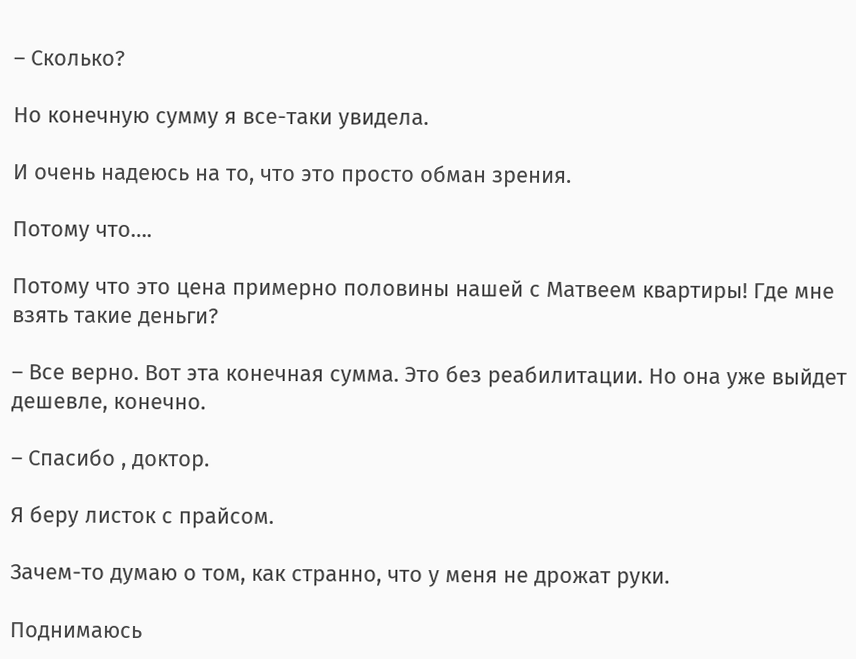– Сколько?

Но конечную сумму я все-таки увидела.

И очень надеюсь на то, что это просто обман зрения.

Потому что….

Потому что это цена примерно половины нашей с Матвеем квартиры! Где мне взять такие деньги?

– Все верно. Вот эта конечная сумма. Это без реабилитации. Но она уже выйдет дешевле, конечно.

– Спасибо , доктор.

Я беру листок с прайсом.

Зачем-то думаю о том, как странно, что у меня не дрожат руки.

Поднимаюсь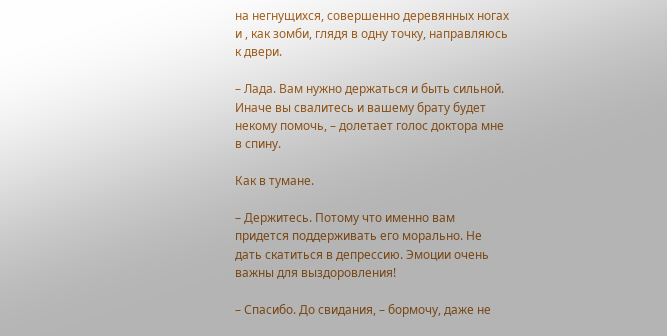на негнущихся, совершенно деревянных ногах и , как зомби, глядя в одну точку, направляюсь к двери.

– Лада. Вам нужно держаться и быть сильной. Иначе вы свалитесь и вашему брату будет некому помочь, – долетает голос доктора мне в спину.

Как в тумане.

– Держитесь. Потому что именно вам придется поддерживать его морально. Не дать скатиться в депрессию. Эмоции очень важны для выздоровления!

– Спасибо. До свидания, – бормочу, даже не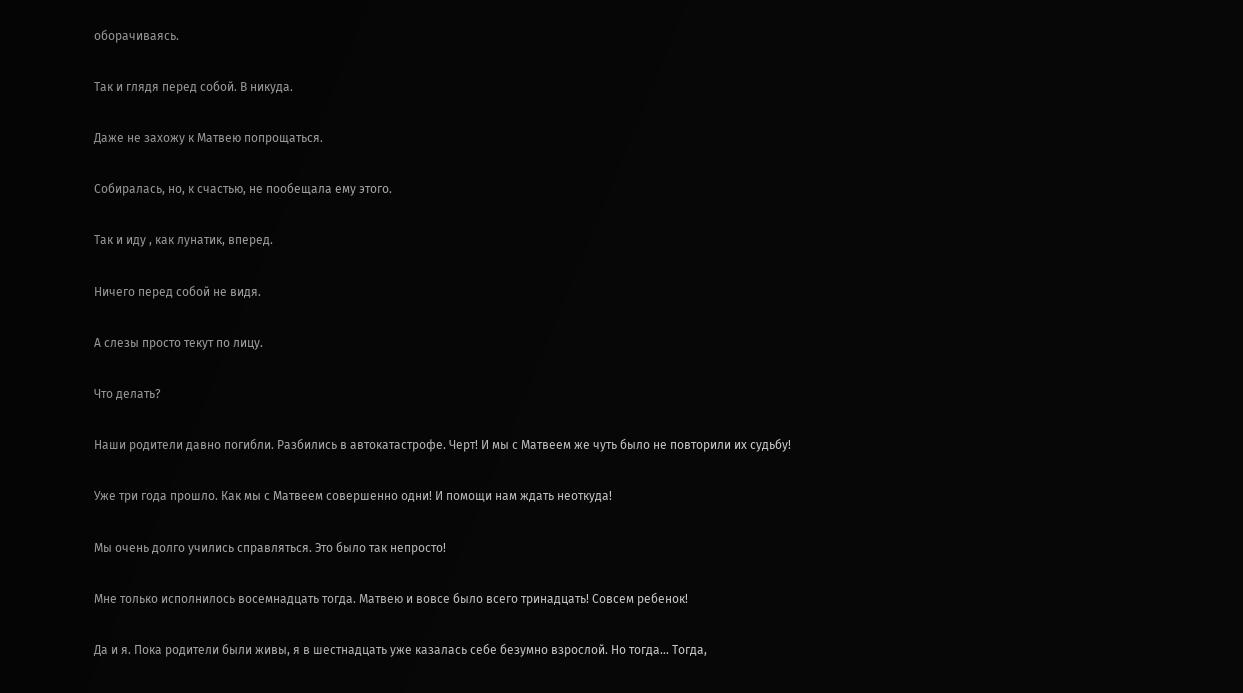оборачиваясь.

Так и глядя перед собой. В никуда.

Даже не захожу к Матвею попрощаться.

Собиралась, но, к счастью, не пообещала ему этого.

Так и иду , как лунатик, вперед.

Ничего перед собой не видя.

А слезы просто текут по лицу.

Что делать?

Наши родители давно погибли. Разбились в автокатастрофе. Черт! И мы с Матвеем же чуть было не повторили их судьбу!

Уже три года прошло. Как мы с Матвеем совершенно одни! И помощи нам ждать неоткуда!

Мы очень долго учились справляться. Это было так непросто!

Мне только исполнилось восемнадцать тогда. Матвею и вовсе было всего тринадцать! Совсем ребенок!

Да и я. Пока родители были живы, я в шестнадцать уже казалась себе безумно взрослой. Но тогда… Тогда,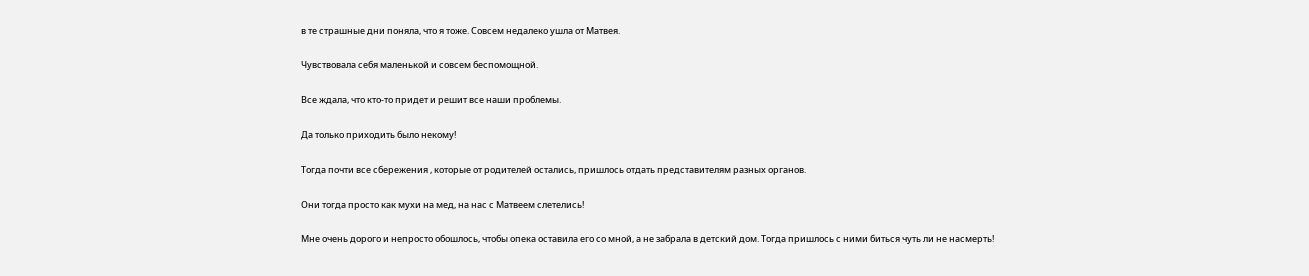в те страшные дни поняла, что я тоже. Совсем недалеко ушла от Матвея.

Чувствовала себя маленькой и совсем беспомощной.

Все ждала, что кто-то придет и решит все наши проблемы.

Да только приходить было некому!

Тогда почти все сбережения , которые от родителей остались, пришлось отдать представителям разных органов.

Они тогда просто как мухи на мед, на нас с Матвеем слетелись!

Мне очень дорого и непросто обошлось, чтобы опека оставила его со мной, а не забрала в детский дом. Тогда пришлось с ними биться чуть ли не насмерть!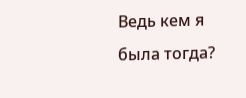Ведь кем я была тогда?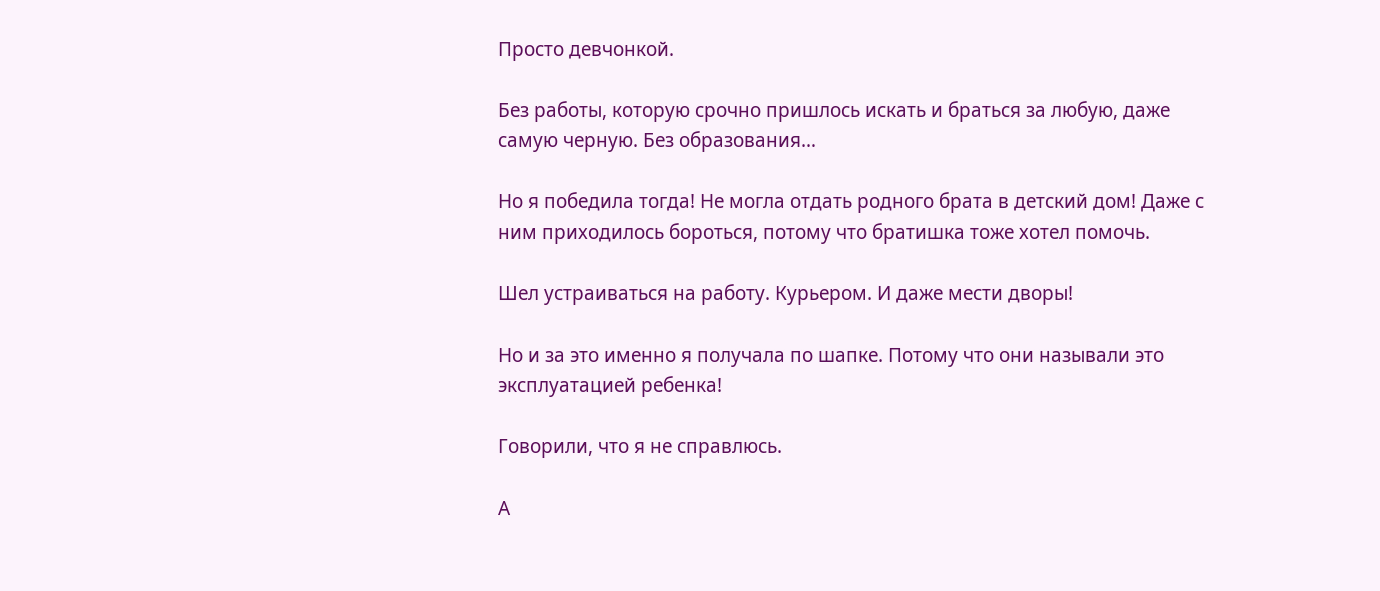Просто девчонкой.

Без работы, которую срочно пришлось искать и браться за любую, даже самую черную. Без образования…

Но я победила тогда! Не могла отдать родного брата в детский дом! Даже с ним приходилось бороться, потому что братишка тоже хотел помочь.

Шел устраиваться на работу. Курьером. И даже мести дворы!

Но и за это именно я получала по шапке. Потому что они называли это эксплуатацией ребенка!

Говорили, что я не справлюсь.

А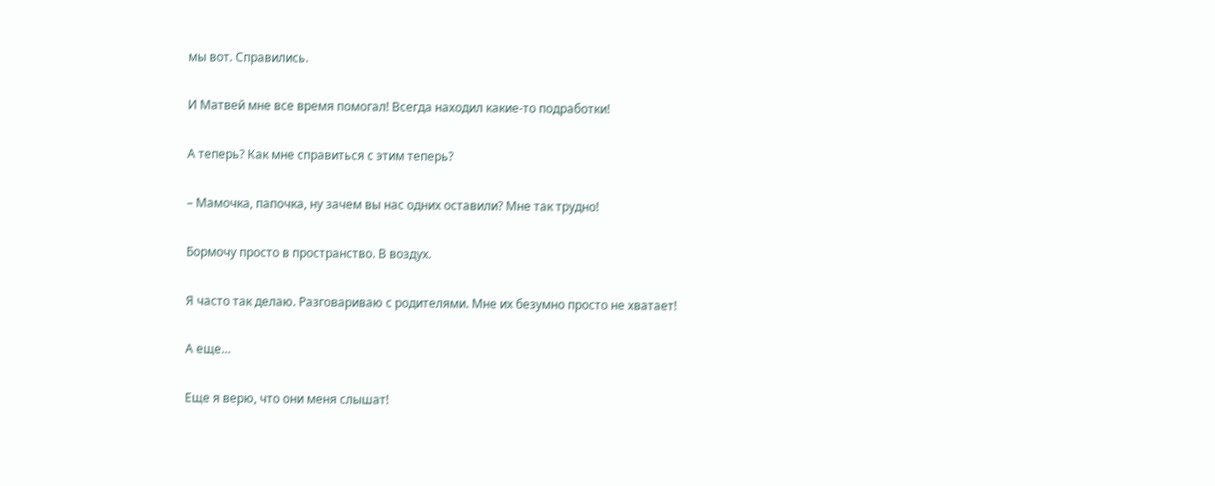мы вот. Справились.

И Матвей мне все время помогал! Всегда находил какие-то подработки!

А теперь? Как мне справиться с этим теперь?

– Мамочка, папочка, ну зачем вы нас одних оставили? Мне так трудно!

Бормочу просто в пространство. В воздух.

Я часто так делаю. Разговариваю с родителями. Мне их безумно просто не хватает!

А еще…

Еще я верю, что они меня слышат!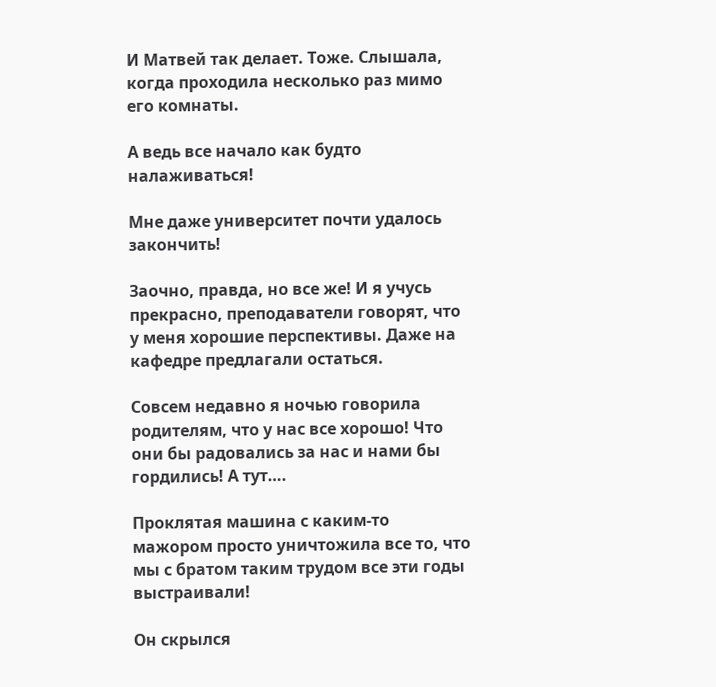И Матвей так делает. Тоже. Слышала, когда проходила несколько раз мимо его комнаты.

А ведь все начало как будто налаживаться!

Мне даже университет почти удалось закончить!

Заочно, правда, но все же! И я учусь прекрасно, преподаватели говорят, что у меня хорошие перспективы. Даже на кафедре предлагали остаться.

Совсем недавно я ночью говорила родителям, что у нас все хорошо! Что они бы радовались за нас и нами бы гордились! А тут….

Проклятая машина с каким-то мажором просто уничтожила все то, что мы с братом таким трудом все эти годы выстраивали!

Он скрылся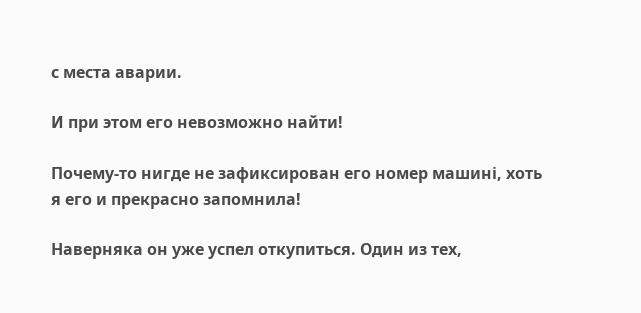с места аварии.

И при этом его невозможно найти!

Почему-то нигде не зафиксирован его номер машині, хоть я его и прекрасно запомнила!

Наверняка он уже успел откупиться. Один из тех,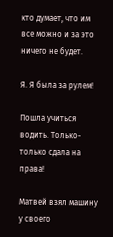кто думает, что им все можно и за это ничего не будет.

Я. Я была за рулем!

Пошла учиться водить. Только-только сдала на права!

Матвей взял машину у своего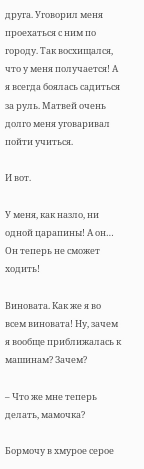друга. Уговорил меня проехаться с ним по городу. Так восхищался, что у меня получается! А я всегда боялась садиться за руль. Матвей очень долго меня уговаривал пойти учиться.

И вот.

У меня, как назло, ни одной царапины! А он… Он теперь не сможет ходить!

Виновата. Как же я во всем виновата! Ну, зачем я вообще приближалась к машинам? Зачем?

– Что же мне теперь делать, мамочка?

Бормочу в хмурое серое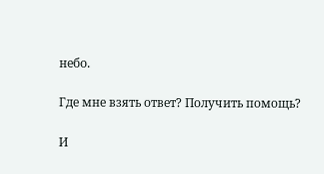небо.

Где мне взять ответ? Получить помощь?

И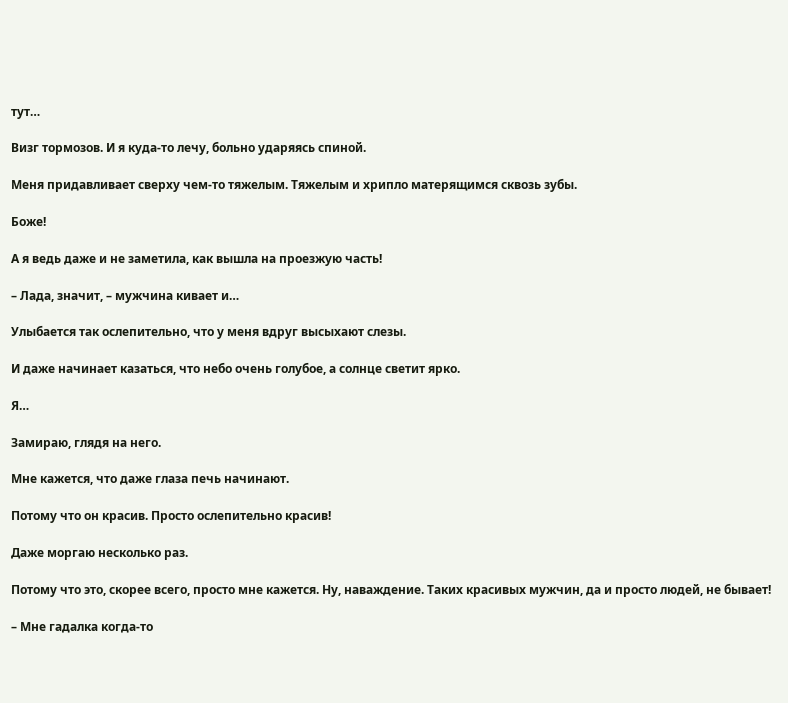тут…

Визг тормозов. И я куда-то лечу, больно ударяясь спиной.

Меня придавливает сверху чем-то тяжелым. Тяжелым и хрипло матерящимся сквозь зубы.

Боже!

А я ведь даже и не заметила, как вышла на проезжую часть!

– Лада, значит, – мужчина кивает и…

Улыбается так ослепительно, что у меня вдруг высыхают слезы.

И даже начинает казаться, что небо очень голубое, а солнце светит ярко.

Я…

Замираю, глядя на него.

Мне кажется, что даже глаза печь начинают.

Потому что он красив. Просто ослепительно красив!

Даже моргаю несколько раз.

Потому что это, скорее всего, просто мне кажется. Ну, наваждение. Таких красивых мужчин, да и просто людей, не бывает!

– Мне гадалка когда-то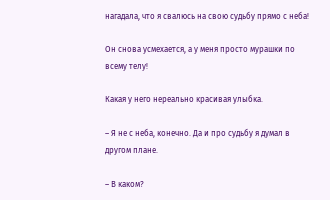нагадала, что я свалюсь на свою судьбу прямо с неба!

Он снова усмехается, а у меня просто мурашки по всему телу!

Какая у него нереально красивая улыбка.

– Я не с неба, конечно. Да и про судьбу я думал в другом плане.

– В каком?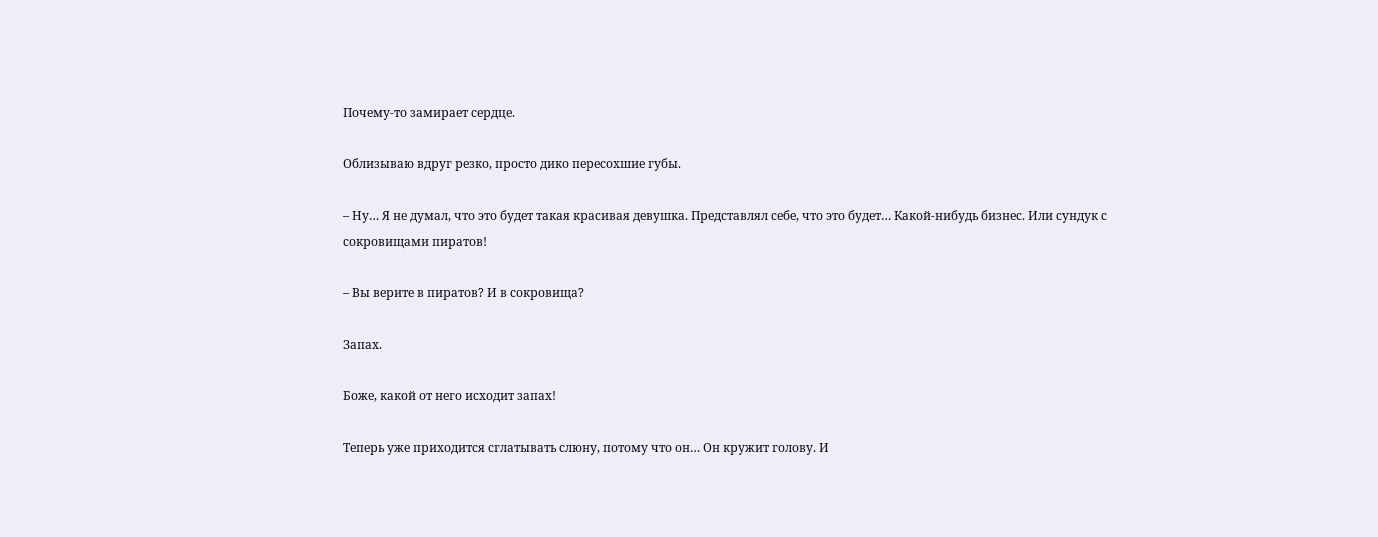Почему-то замирает сердце.

Облизываю вдруг резко, просто дико пересохшие губы.

– Ну… Я не думал, что это будет такая красивая девушка. Представлял себе, что это будет… Какой-нибудь бизнес. Или сундук с сокровищами пиратов!

– Вы верите в пиратов? И в сокровища?

Запах.

Боже, какой от него исходит запах!

Теперь уже приходится сглатывать слюну, потому что он… Он кружит голову. И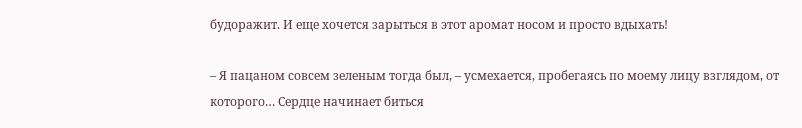будоражит. И еще хочется зарыться в этот аромат носом и просто вдыхать!

– Я пацаном совсем зеленым тогда был, – усмехается, пробегаясь по моему лицу взглядом, от которого… Сердце начинает биться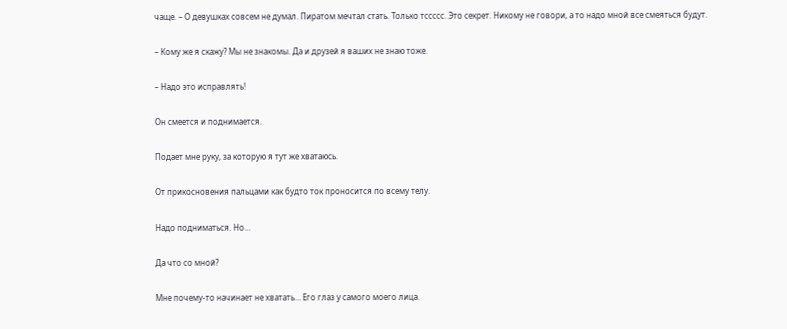чаще. – О девушках совсем не думал. Пиратом мечтал стать. Только тссссс. Это секрет. Никому не говори, а то надо мной все смеяться будут.

– Кому же я скажу? Мы не знакомы. Да и друзей я ваших не знаю тоже.

– Надо это исправлять!

Он смеется и поднимается.

Подает мне руку, за которую я тут же хватаюсь.

От прикосновения пальцами как будто ток проносится по всему телу.

Надо подниматься. Но…

Да что со мной?

Мне почему-то начинает не хватать… Его глаз у самого моего лица.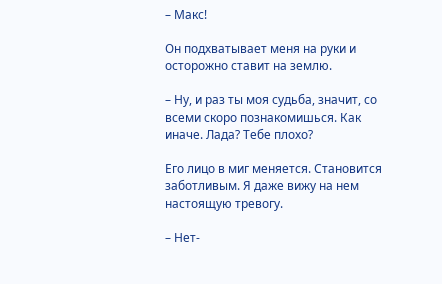– Макс!

Он подхватывает меня на руки и осторожно ставит на землю.

– Ну, и раз ты моя судьба, значит, со всеми скоро познакомишься. Как иначе. Лада? Тебе плохо?

Его лицо в миг меняется. Становится заботливым. Я даже вижу на нем настоящую тревогу.

– Нет-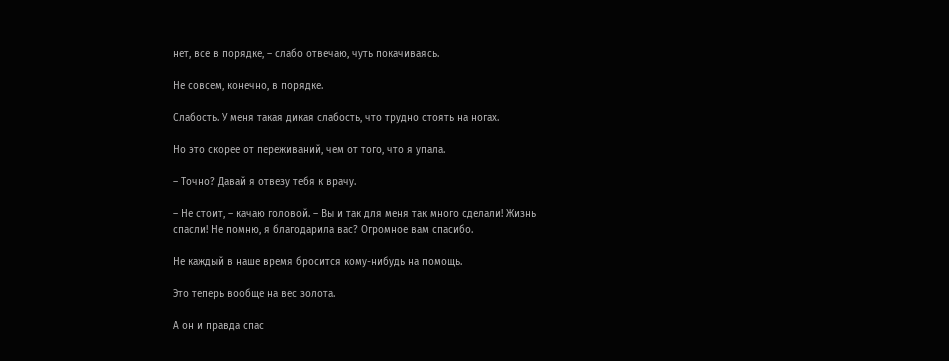нет, все в порядке, – слабо отвечаю, чуть покачиваясь.

Не совсем, конечно, в порядке.

Слабость. У меня такая дикая слабость, что трудно стоять на ногах.

Но это скорее от переживаний, чем от того, что я упала.

– Точно? Давай я отвезу тебя к врачу.

– Не стоит, – качаю головой. – Вы и так для меня так много сделали! Жизнь спасли! Не помню, я благодарила вас? Огромное вам спасибо.

Не каждый в наше время бросится кому-нибудь на помощь.

Это теперь вообще на вес золота.

А он и правда спас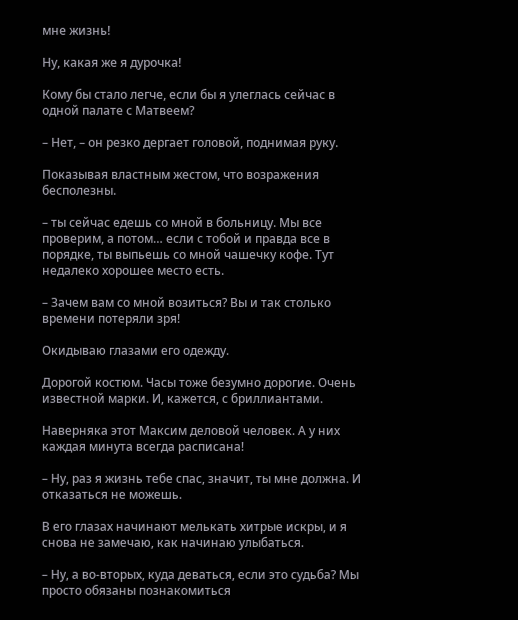мне жизнь!

Ну, какая же я дурочка!

Кому бы стало легче, если бы я улеглась сейчас в одной палате с Матвеем?

– Нет, – он резко дергает головой, поднимая руку.

Показывая властным жестом, что возражения бесполезны.

– ты сейчас едешь со мной в больницу. Мы все проверим, а потом… если с тобой и правда все в порядке, ты выпьешь со мной чашечку кофе. Тут недалеко хорошее место есть.

– Зачем вам со мной возиться? Вы и так столько времени потеряли зря!

Окидываю глазами его одежду.

Дорогой костюм. Часы тоже безумно дорогие. Очень известной марки. И, кажется, с бриллиантами.

Наверняка этот Максим деловой человек. А у них каждая минута всегда расписана!

– Ну, раз я жизнь тебе спас, значит, ты мне должна. И отказаться не можешь.

В его глазах начинают мелькать хитрые искры, и я снова не замечаю, как начинаю улыбаться.

– Ну, а во-вторых, куда деваться, если это судьба? Мы просто обязаны познакомиться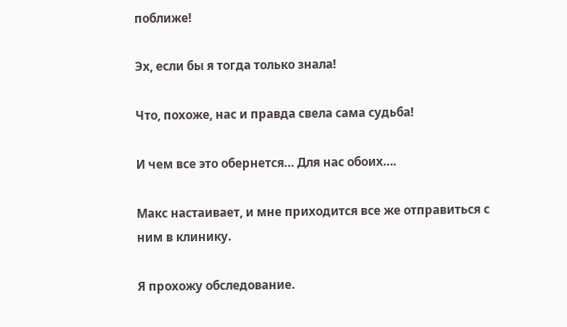поближе!

Эх, если бы я тогда только знала!

Что, похоже, нас и правда свела сама судьба!

И чем все это обернется… Для нас обоих….

Макс настаивает, и мне приходится все же отправиться с ним в клинику.

Я прохожу обследование.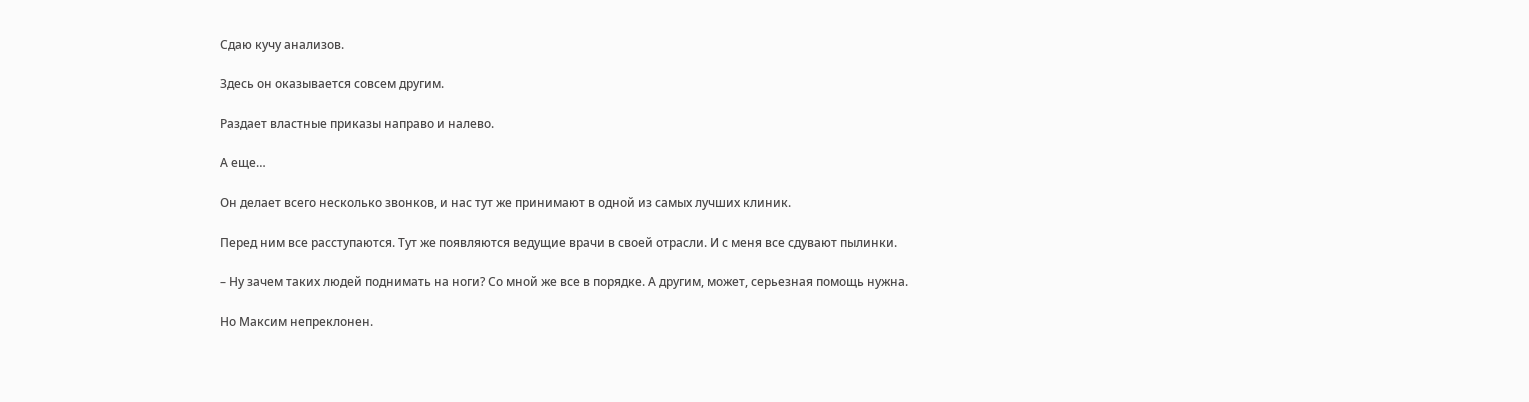Сдаю кучу анализов.

Здесь он оказывается совсем другим.

Раздает властные приказы направо и налево.

А еще…

Он делает всего несколько звонков, и нас тут же принимают в одной из самых лучших клиник.

Перед ним все расступаются. Тут же появляются ведущие врачи в своей отрасли. И с меня все сдувают пылинки.

– Ну зачем таких людей поднимать на ноги? Со мной же все в порядке. А другим, может, серьезная помощь нужна.

Но Максим непреклонен.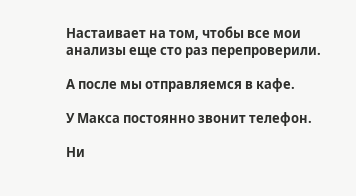Настаивает на том, чтобы все мои анализы еще сто раз перепроверили.

А после мы отправляемся в кафе.

У Макса постоянно звонит телефон.

Ни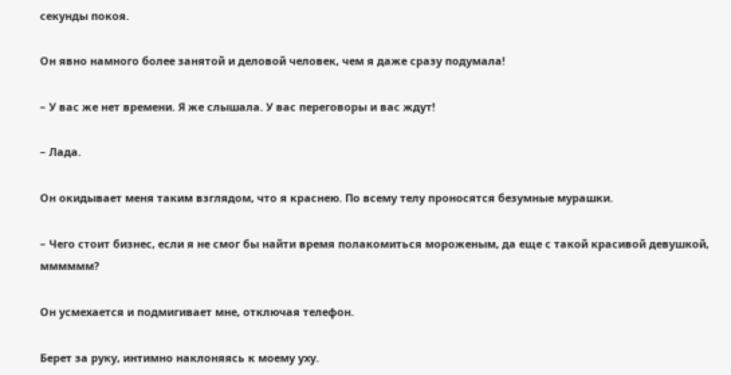секунды покоя.

Он явно намного более занятой и деловой человек, чем я даже сразу подумала!

– У вас же нет времени. Я же слышала. У вас переговоры и вас ждут!

– Лада.

Он окидывает меня таким взглядом, что я краснею. По всему телу проносятся безумные мурашки.

– Чего стоит бизнес, если я не смог бы найти время полакомиться мороженым, да еще с такой красивой девушкой, мммммм?

Он усмехается и подмигивает мне, отключая телефон.

Берет за руку, интимно наклоняясь к моему уху.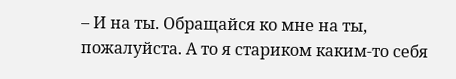– И на ты. Обращайся ко мне на ты, пожалуйста. А то я стариком каким-то себя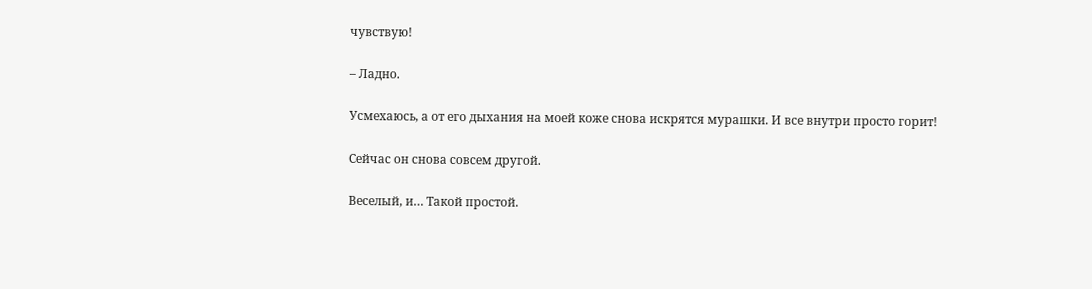чувствую!

– Ладно.

Усмехаюсь, а от его дыхания на моей коже снова искрятся мурашки. И все внутри просто горит!

Сейчас он снова совсем другой.

Веселый, и… Такой простой.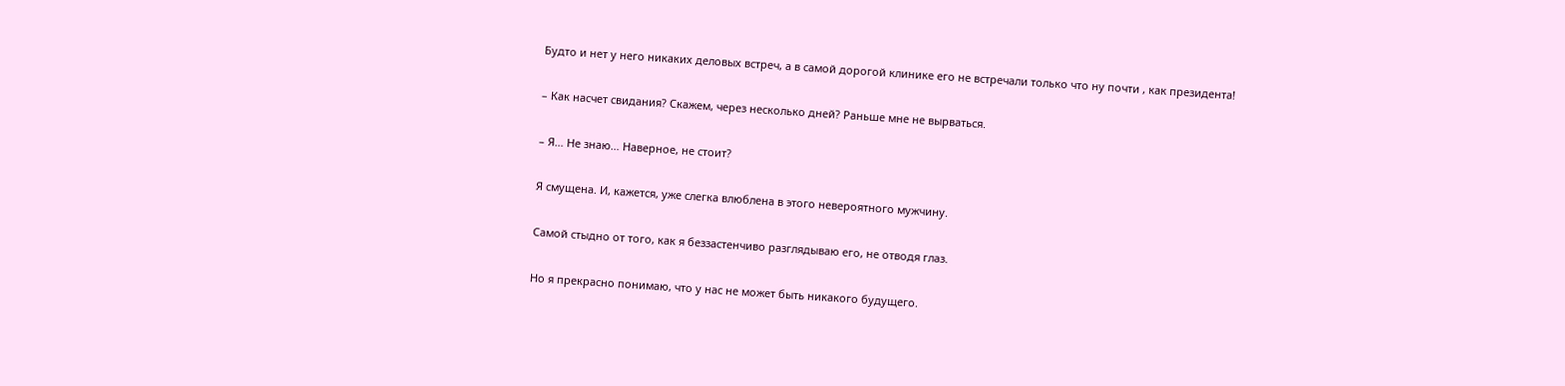Будто и нет у него никаких деловых встреч, а в самой дорогой клинике его не встречали только что ну почти , как президента!

– Как насчет свидания? Скажем, через несколько дней? Раньше мне не вырваться.

– Я… Не знаю… Наверное, не стоит?

Я смущена. И, кажется, уже слегка влюблена в этого невероятного мужчину.

Самой стыдно от того, как я беззастенчиво разглядываю его, не отводя глаз.

Но я прекрасно понимаю, что у нас не может быть никакого будущего.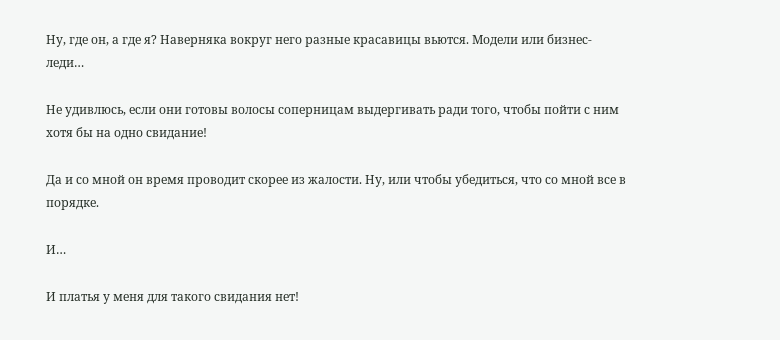Ну, где он, а где я? Наверняка вокруг него разные красавицы вьются. Модели или бизнес-леди…

Не удивлюсь, если они готовы волосы соперницам выдергивать ради того, чтобы пойти с ним хотя бы на одно свидание!

Да и со мной он время проводит скорее из жалости. Ну, или чтобы убедиться, что со мной все в порядке.

И…

И платья у меня для такого свидания нет!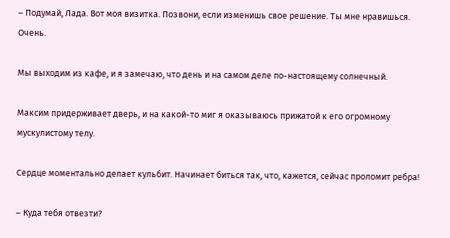– Подумай, Лада. Вот моя визитка. Позвони, если изменишь свое решение. Ты мне нравишься. Очень.

Мы выходим из кафе, и я замечаю, что день и на самом деле по-настоящему солнечный.

Максим придерживает дверь, и на какой-то миг я оказываюсь прижатой к его огромному мускулистому телу.

Сердце моментально делает кульбит. Начинает биться так, что, кажется, сейчас проломит ребра!

– Куда тебя отвезти?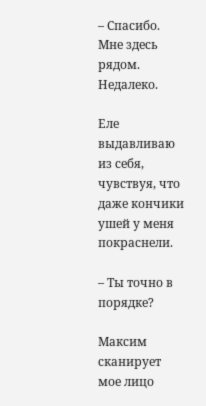– Спасибо. Мне здесь рядом. Недалеко.

Еле выдавливаю из себя, чувствуя, что даже кончики ушей у меня покраснели.

– Ты точно в порядке?

Максим сканирует мое лицо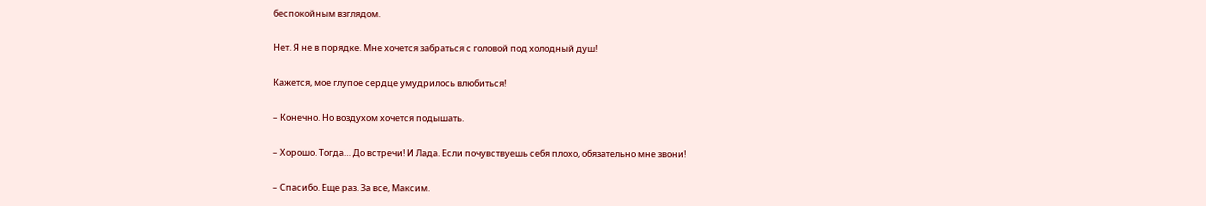беспокойным взглядом.

Нет. Я не в порядке. Мне хочется забраться с головой под холодный душ!

Кажется, мое глупое сердце умудрилось влюбиться!

– Конечно. Но воздухом хочется подышать.

– Хорошо. Тогда… До встречи! И Лада. Если почувствуешь себя плохо, обязательно мне звони!

– Спасибо. Еще раз. За все, Максим.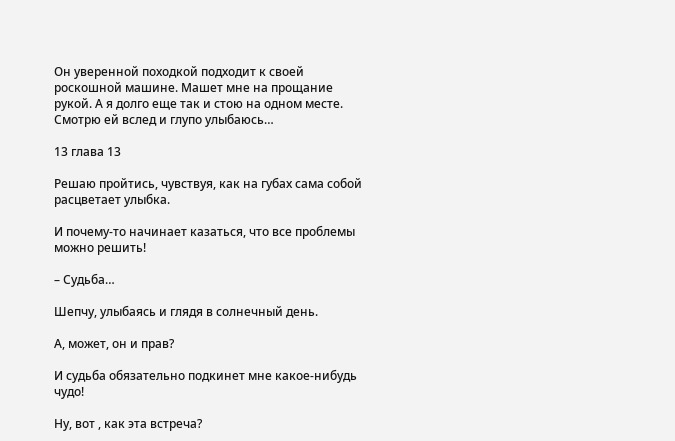Он уверенной походкой подходит к своей роскошной машине. Машет мне на прощание рукой. А я долго еще так и стою на одном месте. Смотрю ей вслед и глупо улыбаюсь…

13 глава 13

Решаю пройтись, чувствуя, как на губах сама собой расцветает улыбка.

И почему-то начинает казаться, что все проблемы можно решить!

– Судьба…

Шепчу, улыбаясь и глядя в солнечный день.

А, может, он и прав?

И судьба обязательно подкинет мне какое-нибудь чудо!

Ну, вот , как эта встреча?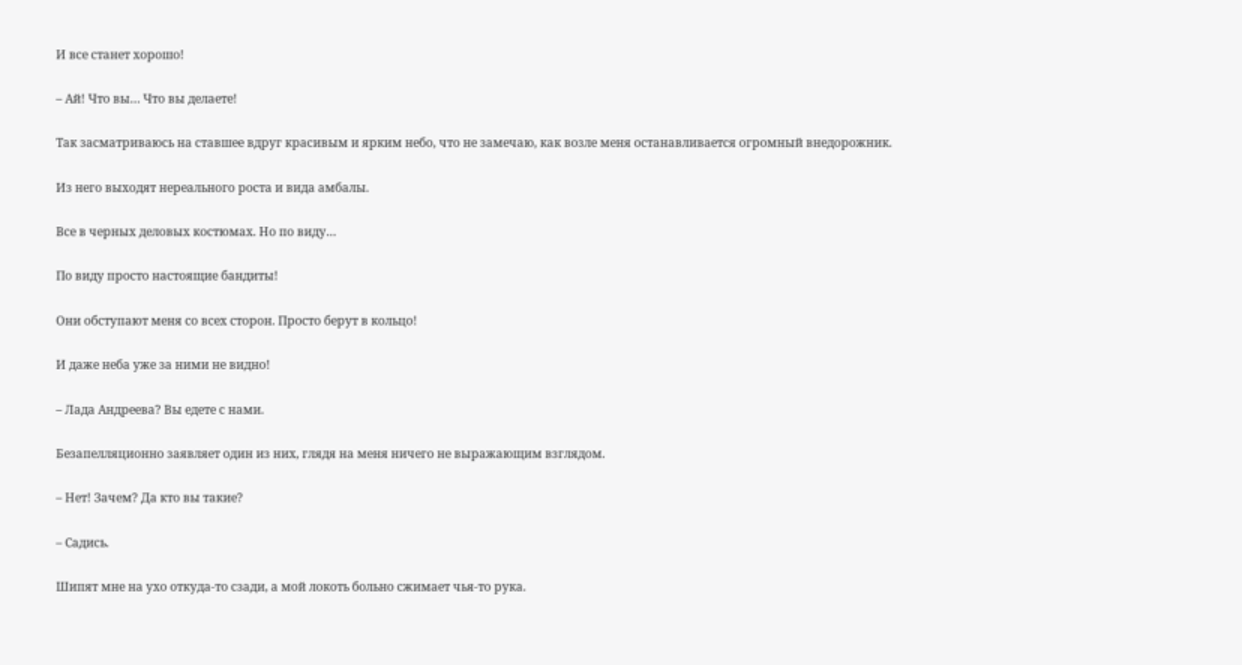И все станет хорошо!

– Ай! Что вы… Что вы делаете!

Так засматриваюсь на ставшее вдруг красивым и ярким небо, что не замечаю, как возле меня останавливается огромный внедорожник.

Из него выходят нереального роста и вида амбалы.

Все в черных деловых костюмах. Но по виду…

По виду просто настоящие бандиты!

Они обступают меня со всех сторон. Просто берут в кольцо!

И даже неба уже за ними не видно!

– Лада Андреева? Вы едете с нами.

Безапелляционно заявляет один из них, глядя на меня ничего не выражающим взглядом.

– Нет! Зачем? Да кто вы такие?

– Садись.

Шипят мне на ухо откуда-то сзади, а мой локоть больно сжимает чья-то рука.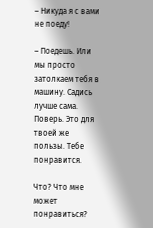– Никуда я с вами не поеду!

– Поедешь. Или мы просто затолкаем тебя в машину. Садись лучше сама. Поверь. Это для твоей же пользы. Тебе понравится.

Что? Что мне может понравиться?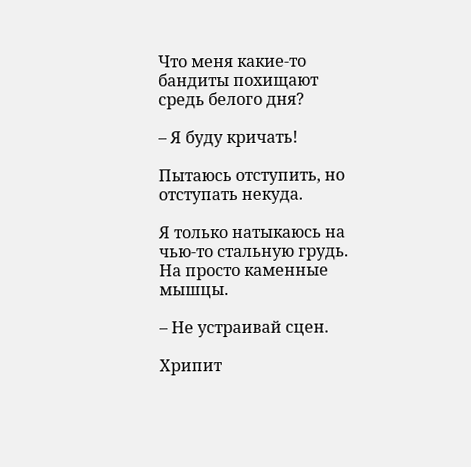Что меня какие-то бандиты похищают средь белого дня?

– Я буду кричать!

Пытаюсь отступить, но отступать некуда.

Я только натыкаюсь на чью-то стальную грудь. На просто каменные мышцы.

– Не устраивай сцен.

Хрипит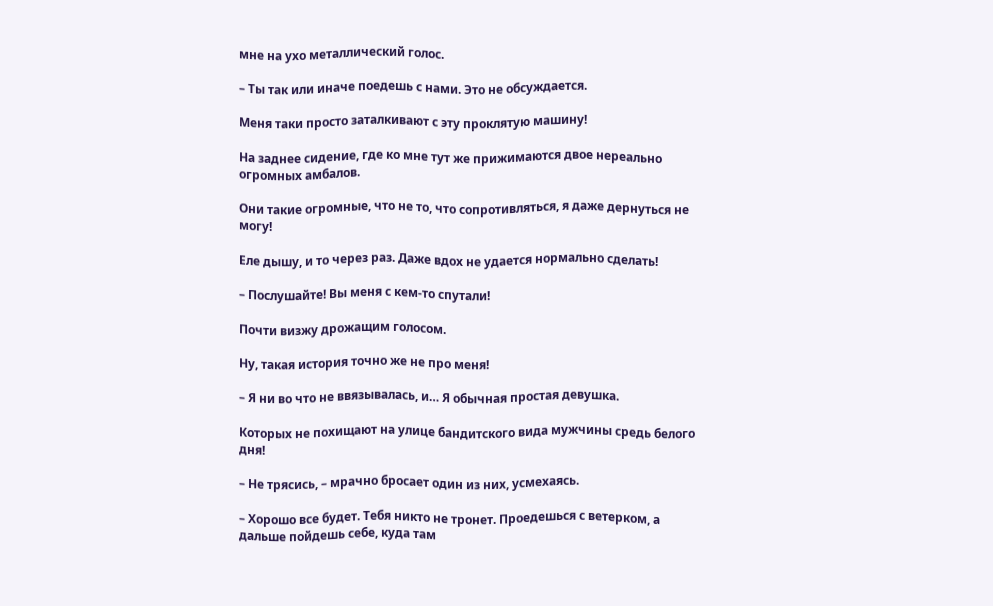мне на ухо металлический голос.

– Ты так или иначе поедешь с нами. Это не обсуждается.

Меня таки просто заталкивают с эту проклятую машину!

На заднее сидение, где ко мне тут же прижимаются двое нереально огромных амбалов.

Они такие огромные, что не то, что сопротивляться, я даже дернуться не могу!

Еле дышу, и то через раз. Даже вдох не удается нормально сделать!

– Послушайте! Вы меня с кем-то спутали!

Почти визжу дрожащим голосом.

Ну, такая история точно же не про меня!

– Я ни во что не ввязывалась, и… Я обычная простая девушка.

Которых не похищают на улице бандитского вида мужчины средь белого дня!

– Не трясись, – мрачно бросает один из них, усмехаясь.

– Хорошо все будет. Тебя никто не тронет. Проедешься с ветерком, а дальше пойдешь себе, куда там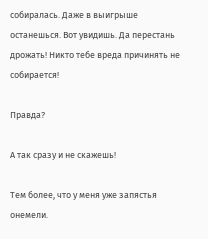собиралась. Даже в выигрыше останешься. Вот увидишь. Да перестань дрожать! Никто тебе вреда причинять не собирается!

Правда?

А так сразу и не скажешь!

Тем более, что у меня уже запястья онемели.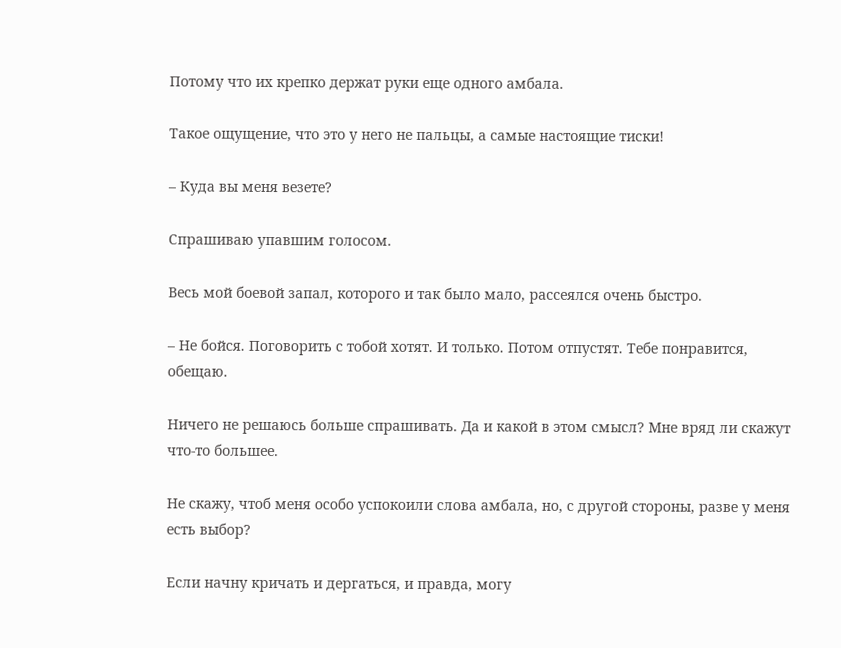Потому что их крепко держат руки еще одного амбала.

Такое ощущение, что это у него не пальцы, а самые настоящие тиски!

– Куда вы меня везете?

Спрашиваю упавшим голосом.

Весь мой боевой запал, которого и так было мало, рассеялся очень быстро.

– Не бойся. Поговорить с тобой хотят. И только. Потом отпустят. Тебе понравится, обещаю.

Ничего не решаюсь больше спрашивать. Да и какой в этом смысл? Мне вряд ли скажут что-то большее.

Не скажу, чтоб меня особо успокоили слова амбала, но, с другой стороны, разве у меня есть выбор?

Если начну кричать и дергаться, и правда, могу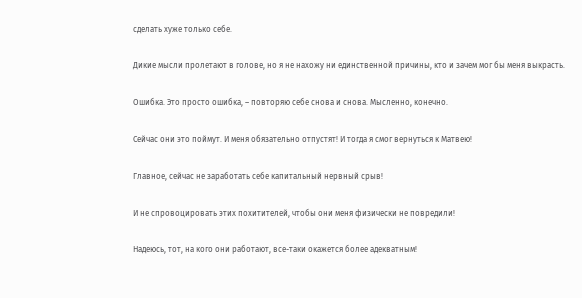сделать хуже только себе.

Дикие мысли пролетают в голове, но я не нахожу ни единственной причины, кто и зачем мог бы меня выкрасть.

Ошибка. Это просто ошибка, – повторяю себе снова и снова. Мысленно, конечно.

Сейчас они это поймут. И меня обязательно отпустят! И тогда я смог вернуться к Матвею!

Главное, сейчас не заработать себе капитальный нервный срыв!

И не спровоцировать этих похитителей, чтобы они меня физически не повредили!

Надеюсь, тот, на кого они работают, все-таки окажется более адекватным!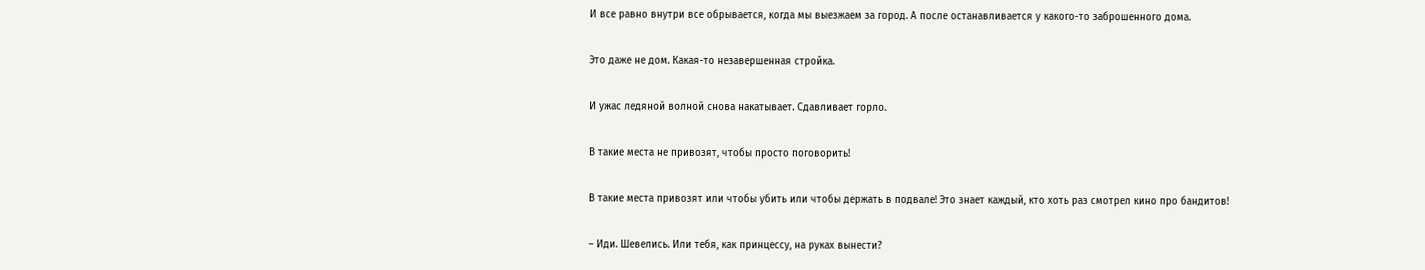И все равно внутри все обрывается, когда мы выезжаем за город. А после останавливается у какого-то заброшенного дома.

Это даже не дом. Какая-то незавершенная стройка.

И ужас ледяной волной снова накатывает. Сдавливает горло.

В такие места не привозят, чтобы просто поговорить!

В такие места привозят или чтобы убить или чтобы держать в подвале! Это знает каждый, кто хоть раз смотрел кино про бандитов!

– Иди. Шевелись. Или тебя, как принцессу, на руках вынести?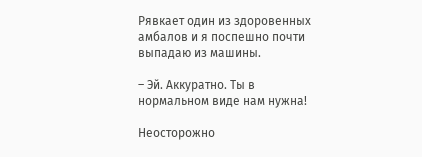Рявкает один из здоровенных амбалов и я поспешно почти выпадаю из машины.

– Эй. Аккуратно. Ты в нормальном виде нам нужна!

Неосторожно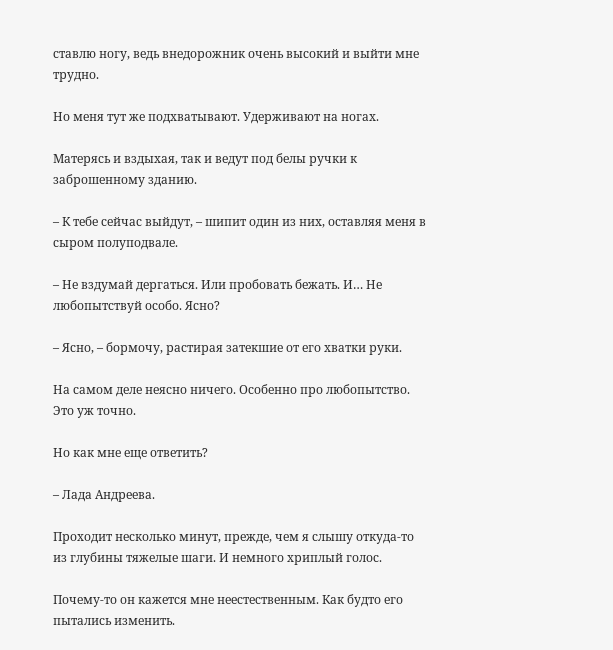ставлю ногу, ведь внедорожник очень высокий и выйти мне трудно.

Но меня тут же подхватывают. Удерживают на ногах.

Матерясь и вздыхая, так и ведут под белы ручки к заброшенному зданию.

– К тебе сейчас выйдут, – шипит один из них, оставляя меня в сыром полуподвале.

– Не вздумай дергаться. Или пробовать бежать. И… Не любопытствуй особо. Ясно?

– Ясно, – бормочу, растирая затекшие от его хватки руки.

На самом деле неясно ничего. Особенно про любопытство. Это уж точно.

Но как мне еще ответить?

– Лада Андреева.

Проходит несколько минут, прежде, чем я слышу откуда-то из глубины тяжелые шаги. И немного хриплый голос.

Почему-то он кажется мне неестественным. Как будто его пытались изменить.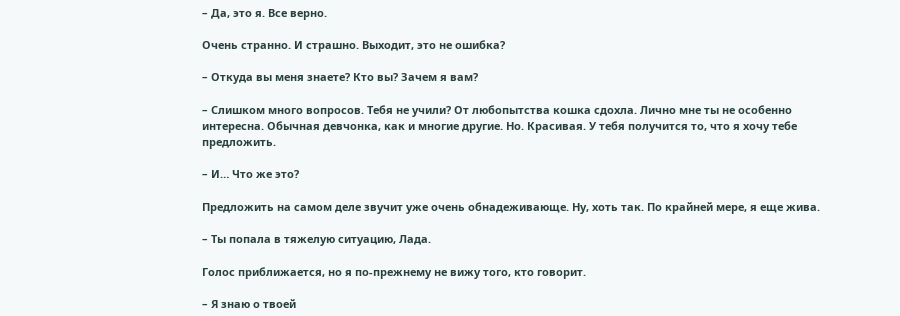– Да, это я. Все верно.

Очень странно. И страшно. Выходит, это не ошибка?

– Откуда вы меня знаете? Кто вы? Зачем я вам?

– Слишком много вопросов. Тебя не учили? От любопытства кошка сдохла. Лично мне ты не особенно интересна. Обычная девчонка, как и многие другие. Но. Красивая. У тебя получится то, что я хочу тебе предложить.

– И… Что же это?

Предложить на самом деле звучит уже очень обнадеживающе. Ну, хоть так. По крайней мере, я еще жива.

– Ты попала в тяжелую ситуацию, Лада.

Голос приближается, но я по-прежнему не вижу того, кто говорит.

– Я знаю о твоей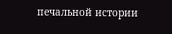печальной истории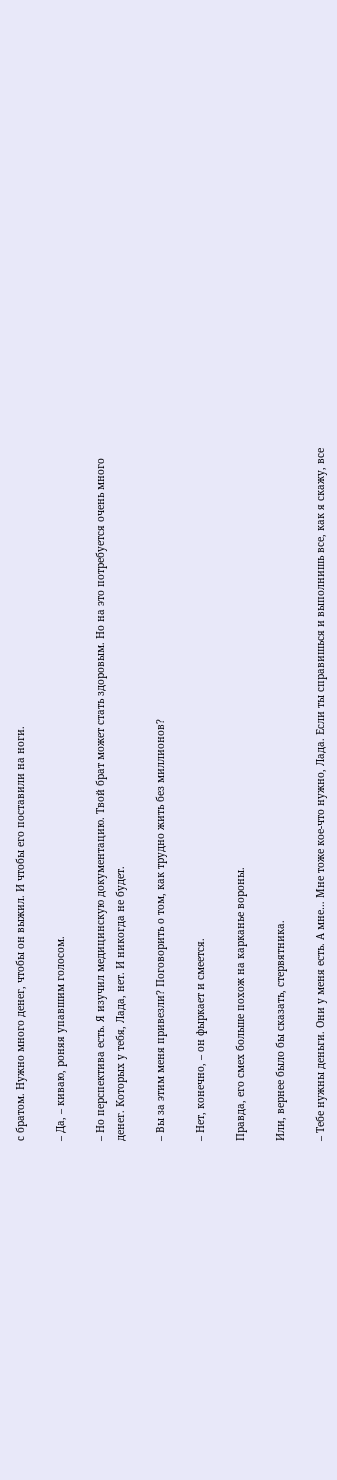с братом. Нужно много денег, чтобы он выжил. И чтобы его поставили на ноги.

– Да, – киваю, роняя упавшим голосом.

– Но перспектива есть. Я изучил медицинскую документацию. Твой брат может стать здоровым. Но на это потребуется очень много денег. Которых у тебя, Лада, нет. И никогда не будет.

– Вы за этим меня привезли? Поговорить о том, как трудно жить без миллионов?

– Нет, конечно, – он фыркает и смеется.

Правда, его смех больше похож на карканье вороны.

Или, вернее было бы сказать, стервятника.

– Тебе нужны деньги. Они у меня есть. А мне… Мне тоже кое-что нужно, Лада. Если ты справишься и выполнишь все, как я скажу, все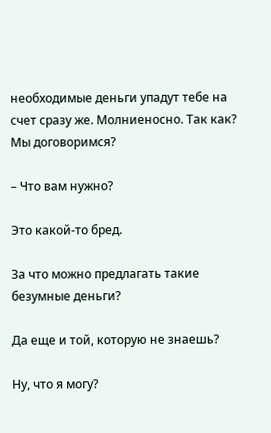необходимые деньги упадут тебе на счет сразу же. Молниеносно. Так как? Мы договоримся?

– Что вам нужно?

Это какой-то бред.

За что можно предлагать такие безумные деньги?

Да еще и той, которую не знаешь?

Ну, что я могу?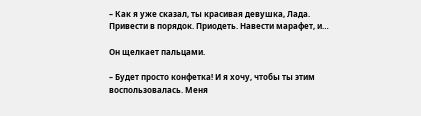– Как я уже сказал, ты красивая девушка, Лада. Привести в порядок. Приодеть. Навести марафет, и…

Он щелкает пальцами.

– Будет просто конфетка! И я хочу, чтобы ты этим воспользовалась. Меня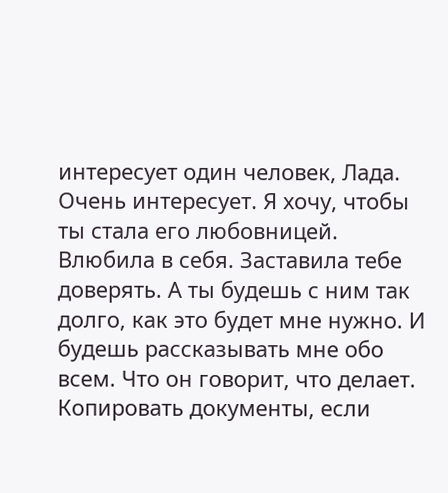интересует один человек, Лада. Очень интересует. Я хочу, чтобы ты стала его любовницей. Влюбила в себя. Заставила тебе доверять. А ты будешь с ним так долго, как это будет мне нужно. И будешь рассказывать мне обо всем. Что он говорит, что делает. Копировать документы, если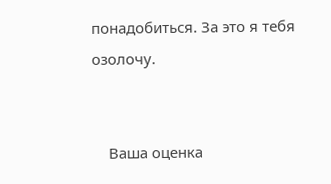понадобиться. За это я тебя озолочу.


    Ваша оценка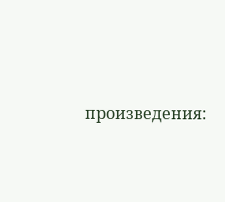произведения: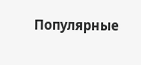Популярные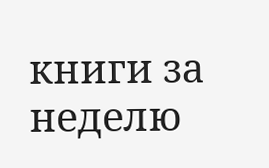книги за неделю